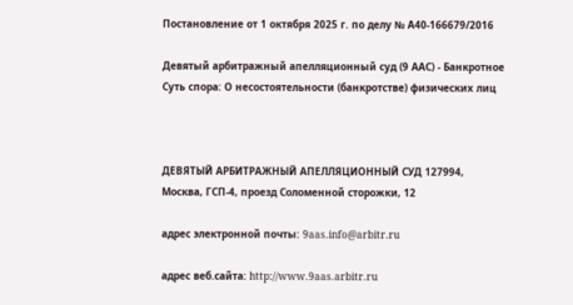Постановление от 1 октября 2025 г. по делу № А40-166679/2016

Девятый арбитражный апелляционный суд (9 ААС) - Банкротное
Суть спора: О несостоятельности (банкротстве) физических лиц



ДЕВЯТЫЙ АРБИТРАЖНЫЙ АПЕЛЛЯЦИОННЫЙ СУД 127994, Москва, ГСП-4, проезд Соломенной cторожки, 12

адрес электронной почты: 9aas.info@arbitr.ru

адрес веб.сайта: http://www.9aas.arbitr.ru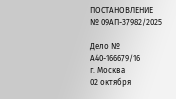ПОСТАНОВЛЕНИЕ
№ 09АП-37982/2025

Дело № А40-166679/16
г. Москва
02 октября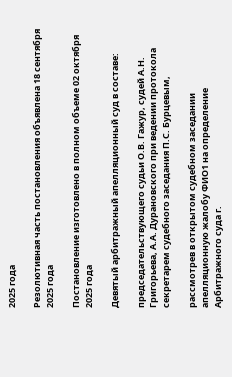2025 года

Резолютивная часть постановления объявлена 18 сентября 2025 года

Постановление изготовлено в полном объеме 02 октября 2025 года

Девятый арбитражный апелляционный суд в составе:

председательствующего судьи О.В. Гажур, судей А.Н. Григорьева, А.А. Дурановского при ведении протокола секретарем судебного заседания П.С. Бурцевым,

рассмотрев в открытом судебном заседании апелляционную жалобу ФИО1 на определение Арбитражного суда г.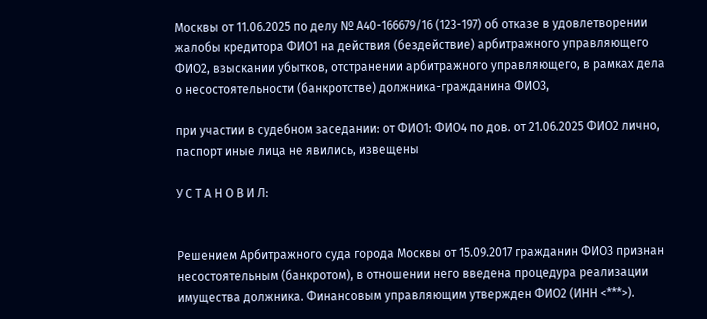Москвы от 11.06.2025 по делу № А40-166679/16 (123-197) об отказе в удовлетворении жалобы кредитора ФИО1 на действия (бездействие) арбитражного управляющего ФИО2, взыскании убытков, отстранении арбитражного управляющего, в рамках дела о несостоятельности (банкротстве) должника-гражданина ФИО3,

при участии в судебном заседании: от ФИО1: ФИО4 по дов. от 21.06.2025 ФИО2 лично, паспорт иные лица не явились, извещены

У С Т А Н О В И Л:


Решением Арбитражного суда города Москвы от 15.09.2017 гражданин ФИО3 признан несостоятельным (банкротом), в отношении него введена процедура реализации имущества должника. Финансовым управляющим утвержден ФИО2 (ИНН <***>).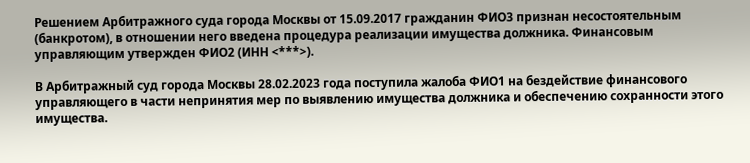Решением Арбитражного суда города Москвы от 15.09.2017 гражданин ФИО3 признан несостоятельным (банкротом), в отношении него введена процедура реализации имущества должника. Финансовым управляющим утвержден ФИО2 (ИНН <***>).

В Арбитражный суд города Москвы 28.02.2023 года поступила жалоба ФИО1 на бездействие финансового управляющего в части непринятия мер по выявлению имущества должника и обеспечению сохранности этого имущества.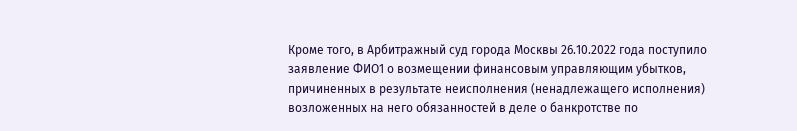Кроме того, в Арбитражный суд города Москвы 26.10.2022 года поступило заявление ФИО1 о возмещении финансовым управляющим убытков, причиненных в результате неисполнения (ненадлежащего исполнения) возложенных на него обязанностей в деле о банкротстве по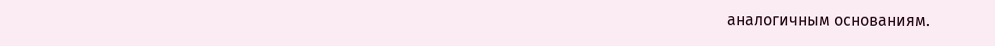аналогичным основаниям.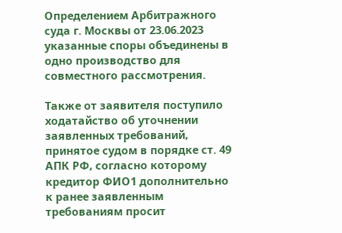Определением Арбитражного суда г. Москвы от 23.06.2023 указанные споры объединены в одно производство для совместного рассмотрения.

Также от заявителя поступило ходатайство об уточнении заявленных требований, принятое судом в порядке ст. 49 АПК РФ, согласно которому кредитор ФИО1 дополнительно к ранее заявленным требованиям просит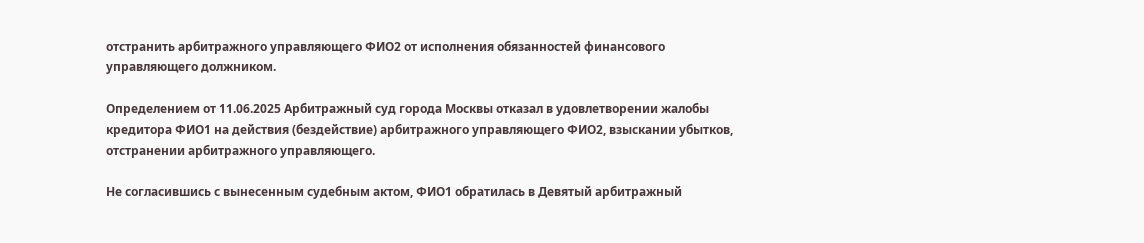отстранить арбитражного управляющего ФИО2 от исполнения обязанностей финансового управляющего должником.

Определением от 11.06.2025 Арбитражный суд города Москвы отказал в удовлетворении жалобы кредитора ФИО1 на действия (бездействие) арбитражного управляющего ФИО2, взыскании убытков, отстранении арбитражного управляющего.

Не согласившись с вынесенным судебным актом, ФИО1 обратилась в Девятый арбитражный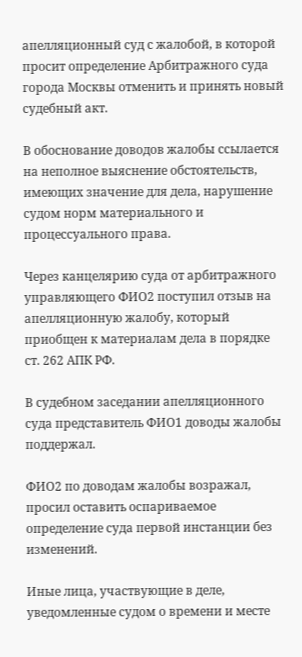апелляционный суд с жалобой, в которой просит определение Арбитражного суда города Москвы отменить и принять новый судебный акт.

В обоснование доводов жалобы ссылается на неполное выяснение обстоятельств, имеющих значение для дела, нарушение судом норм материального и процессуального права.

Через канцелярию суда от арбитражного управляющего ФИО2 поступил отзыв на апелляционную жалобу, который приобщен к материалам дела в порядке ст. 262 АПК РФ.

В судебном заседании апелляционного суда представитель ФИО1 доводы жалобы поддержал.

ФИО2 по доводам жалобы возражал, просил оставить оспариваемое определение суда первой инстанции без изменений.

Иные лица, участвующие в деле, уведомленные судом о времени и месте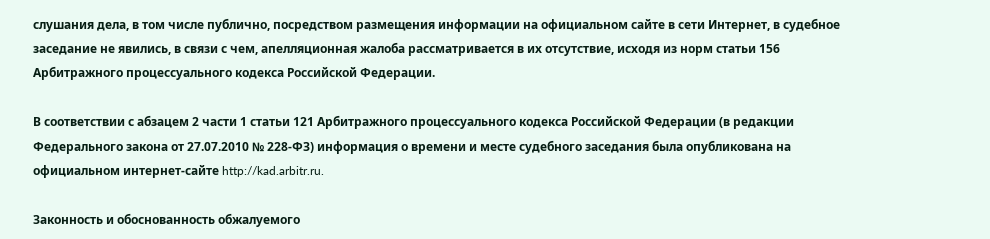слушания дела, в том числе публично, посредством размещения информации на официальном сайте в сети Интернет, в судебное заседание не явились, в связи с чем, апелляционная жалоба рассматривается в их отсутствие, исходя из норм статьи 156 Арбитражного процессуального кодекса Российской Федерации.

В соответствии с абзацем 2 части 1 статьи 121 Арбитражного процессуального кодекса Российской Федерации (в редакции Федерального закона от 27.07.2010 № 228-ФЗ) информация о времени и месте судебного заседания была опубликована на официальном интернет-сайте http://kad.arbitr.ru.

Законность и обоснованность обжалуемого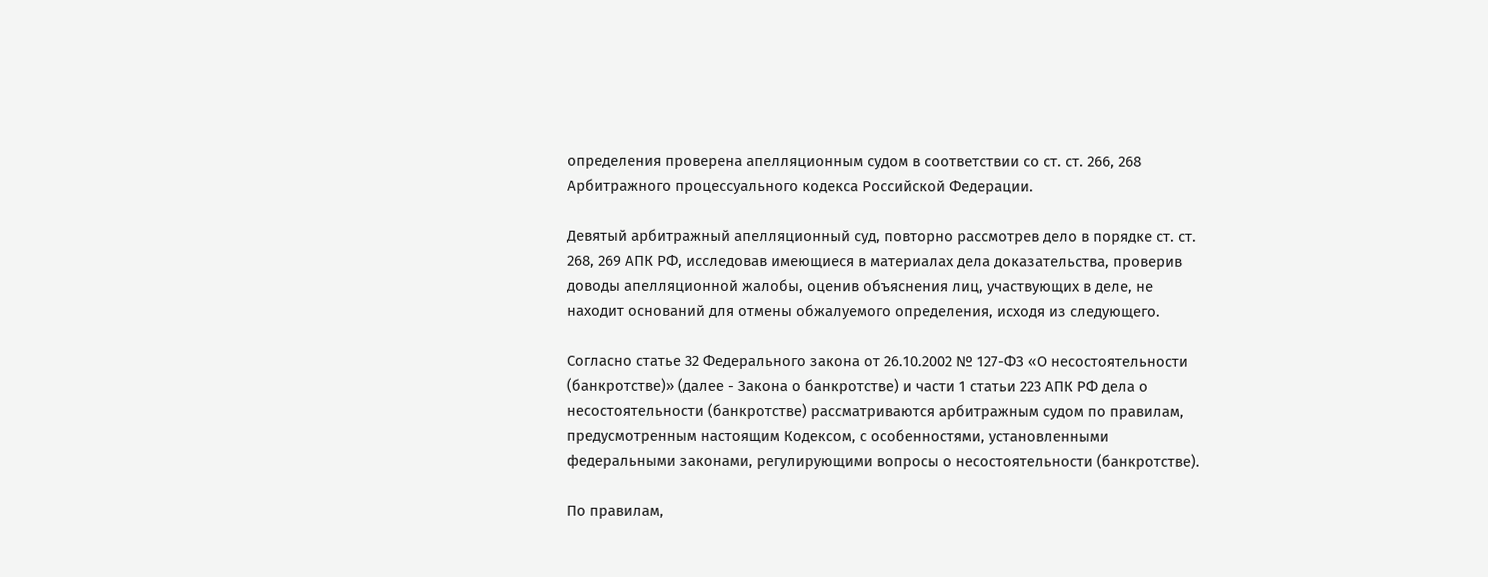определения проверена апелляционным судом в соответствии со ст. ст. 266, 268 Арбитражного процессуального кодекса Российской Федерации.

Девятый арбитражный апелляционный суд, повторно рассмотрев дело в порядке ст. ст. 268, 269 АПК РФ, исследовав имеющиеся в материалах дела доказательства, проверив доводы апелляционной жалобы, оценив объяснения лиц, участвующих в деле, не находит оснований для отмены обжалуемого определения, исходя из следующего.

Согласно статье 32 Федерального закона от 26.10.2002 № 127-ФЗ «О несостоятельности (банкротстве)» (далее - Закона о банкротстве) и части 1 статьи 223 АПК РФ дела о несостоятельности (банкротстве) рассматриваются арбитражным судом по правилам, предусмотренным настоящим Кодексом, с особенностями, установленными федеральными законами, регулирующими вопросы о несостоятельности (банкротстве).

По правилам,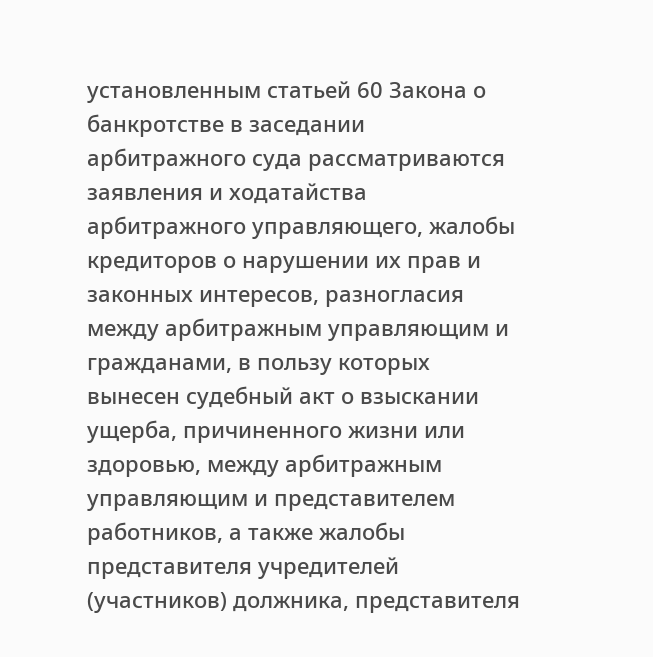установленным статьей 60 Закона о банкротстве в заседании арбитражного суда рассматриваются заявления и ходатайства арбитражного управляющего, жалобы кредиторов о нарушении их прав и законных интересов, разногласия между арбитражным управляющим и гражданами, в пользу которых вынесен судебный акт о взыскании ущерба, причиненного жизни или здоровью, между арбитражным управляющим и представителем работников, а также жалобы представителя учредителей (участников) должника, представителя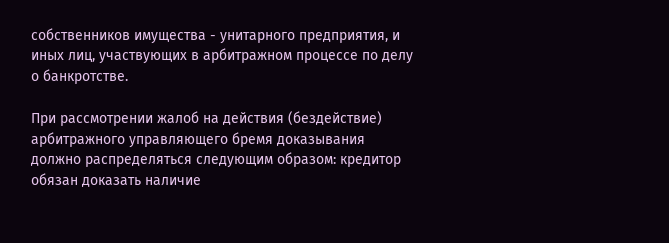собственников имущества - унитарного предприятия, и иных лиц, участвующих в арбитражном процессе по делу о банкротстве.

При рассмотрении жалоб на действия (бездействие) арбитражного управляющего бремя доказывания должно распределяться следующим образом: кредитор обязан доказать наличие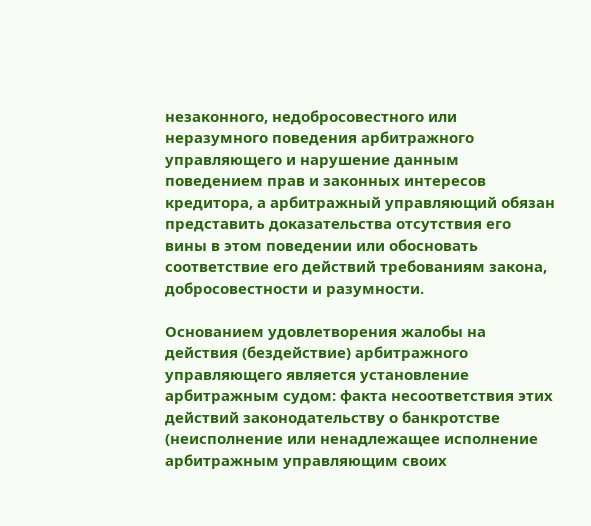незаконного, недобросовестного или неразумного поведения арбитражного управляющего и нарушение данным поведением прав и законных интересов кредитора, а арбитражный управляющий обязан представить доказательства отсутствия его вины в этом поведении или обосновать соответствие его действий требованиям закона, добросовестности и разумности.

Основанием удовлетворения жалобы на действия (бездействие) арбитражного управляющего является установление арбитражным судом: факта несоответствия этих действий законодательству о банкротстве (неисполнение или ненадлежащее исполнение арбитражным управляющим своих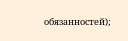обязанностей);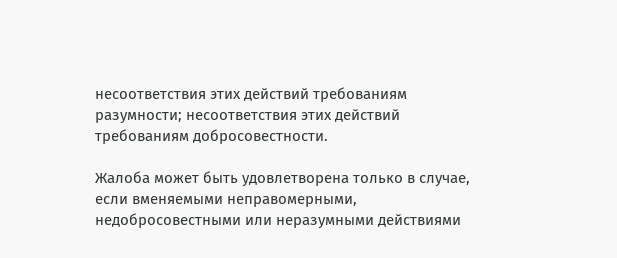несоответствия этих действий требованиям разумности; несоответствия этих действий требованиям добросовестности.

Жалоба может быть удовлетворена только в случае, если вменяемыми неправомерными, недобросовестными или неразумными действиями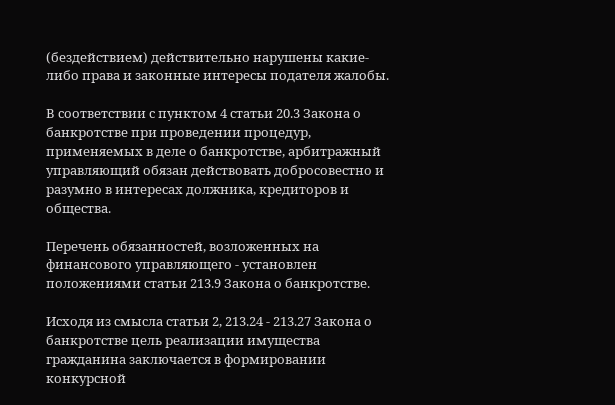(бездействием) действительно нарушены какие-либо права и законные интересы подателя жалобы.

В соответствии с пунктом 4 статьи 20.3 Закона о банкротстве при проведении процедур, применяемых в деле о банкротстве, арбитражный управляющий обязан действовать добросовестно и разумно в интересах должника, кредиторов и общества.

Перечень обязанностей, возложенных на финансового управляющего - установлен положениями статьи 213.9 Закона о банкротстве.

Исходя из смысла статьи 2, 213.24 - 213.27 Закона о банкротстве цель реализации имущества гражданина заключается в формировании конкурсной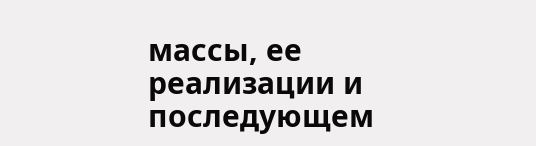массы, ее реализации и последующем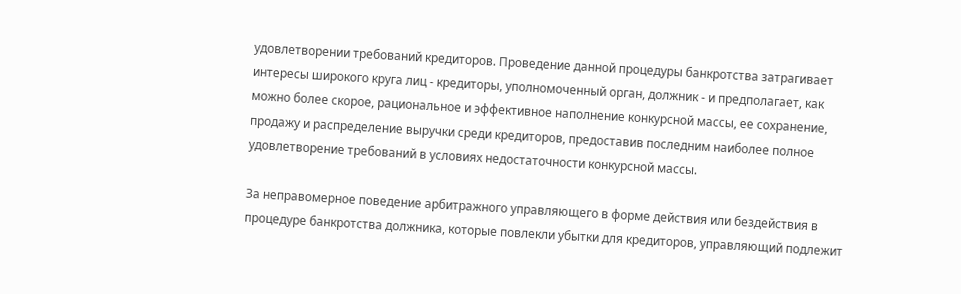удовлетворении требований кредиторов. Проведение данной процедуры банкротства затрагивает интересы широкого круга лиц - кредиторы, уполномоченный орган, должник - и предполагает, как можно более скорое, рациональное и эффективное наполнение конкурсной массы, ее сохранение, продажу и распределение выручки среди кредиторов, предоставив последним наиболее полное удовлетворение требований в условиях недостаточности конкурсной массы.

За неправомерное поведение арбитражного управляющего в форме действия или бездействия в процедуре банкротства должника, которые повлекли убытки для кредиторов, управляющий подлежит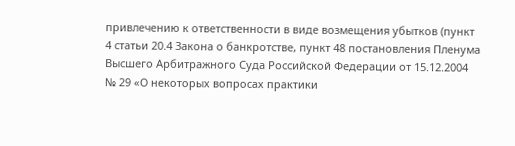привлечению к ответственности в виде возмещения убытков (пункт 4 статьи 20.4 Закона о банкротстве, пункт 48 постановления Пленума Высшего Арбитражного Суда Российской Федерации от 15.12.2004 № 29 «О некоторых вопросах практики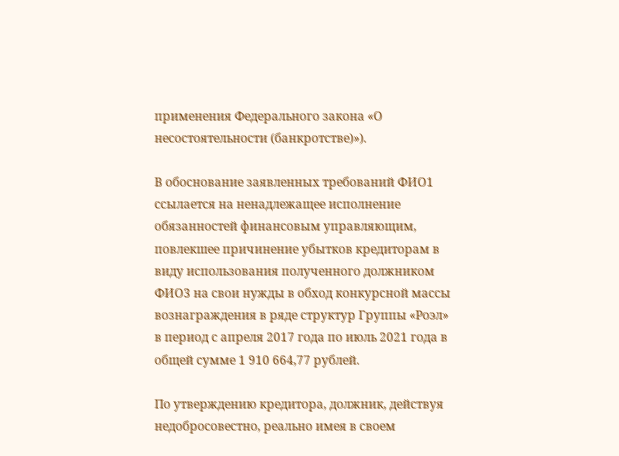применения Федерального закона «О несостоятельности (банкротстве)»).

В обоснование заявленных требований ФИО1 ссылается на ненадлежащее исполнение обязанностей финансовым управляющим, повлекшее причинение убытков кредиторам в виду использования полученного должником ФИО3 на свои нужды в обход конкурсной массы вознаграждения в ряде структур Группы «Роэл» в период с апреля 2017 года по июль 2021 года в общей сумме 1 910 664,77 рублей.

По утверждению кредитора, должник, действуя недобросовестно, реально имея в своем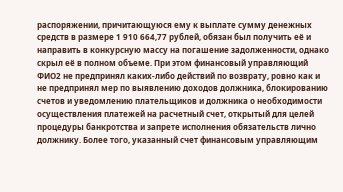распоряжении, причитающуюся ему к выплате сумму денежных средств в размере 1 910 664,77 рублей, обязан был получить её и направить в конкурсную массу на погашение задолженности, однако скрыл её в полном объеме. При этом финансовый управляющий ФИО2 не предпринял каких-либо действий по возврату, ровно как и не предпринял мер по выявлению доходов должника, блокированию счетов и уведомлению плательщиков и должника о необходимости осуществления платежей на расчетный счет, открытый для целей процедуры банкротства и запрете исполнения обязательств лично должнику. Более того, указанный счет финансовым управляющим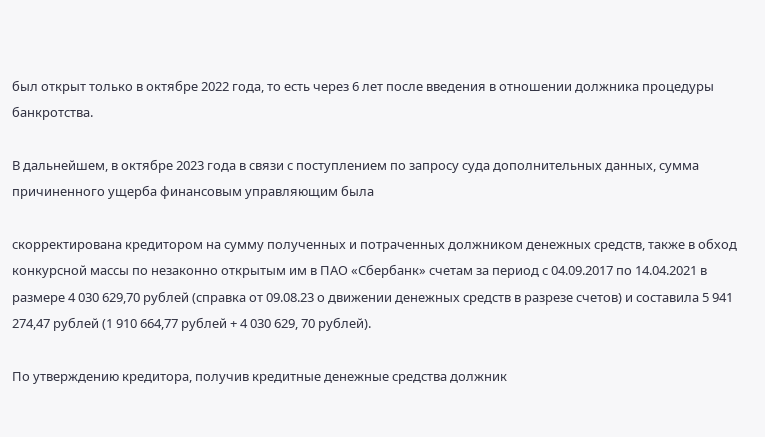был открыт только в октябре 2022 года, то есть через 6 лет после введения в отношении должника процедуры банкротства.

В дальнейшем, в октябре 2023 года в связи с поступлением по запросу суда дополнительных данных, сумма причиненного ущерба финансовым управляющим была

скорректирована кредитором на сумму полученных и потраченных должником денежных средств, также в обход конкурсной массы по незаконно открытым им в ПАО «Сбербанк» счетам за период с 04.09.2017 по 14.04.2021 в размере 4 030 629,70 рублей (справка от 09.08.23 о движении денежных средств в разрезе счетов) и составила 5 941 274,47 рублей (1 910 664,77 рублей + 4 030 629, 70 рублей).

По утверждению кредитора, получив кредитные денежные средства должник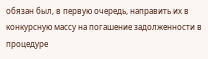обязан был, в первую очередь, направить их в конкурсную массу на погашение задолженности в процедуре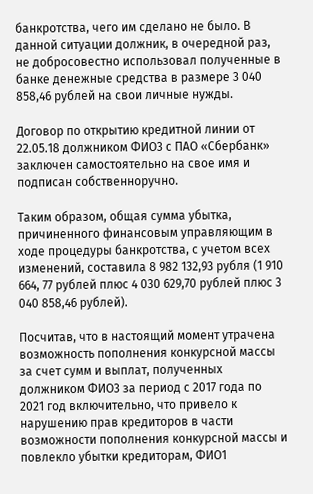банкротства, чего им сделано не было. В данной ситуации должник, в очередной раз, не добросовестно использовал полученные в банке денежные средства в размере 3 040 858,46 рублей на свои личные нужды.

Договор по открытию кредитной линии от 22.05.18 должником ФИО3 с ПАО «Сбербанк» заключен самостоятельно на свое имя и подписан собственноручно.

Таким образом, общая сумма убытка, причиненного финансовым управляющим в ходе процедуры банкротства, с учетом всех изменений, составила 8 982 132,93 рубля (1 910 664, 77 рублей плюс 4 030 629,70 рублей плюс 3 040 858,46 рублей).

Посчитав, что в настоящий момент утрачена возможность пополнения конкурсной массы за счет сумм и выплат, полученных должником ФИО3 за период с 2017 года по 2021 год включительно, что привело к нарушению прав кредиторов в части возможности пополнения конкурсной массы и повлекло убытки кредиторам, ФИО1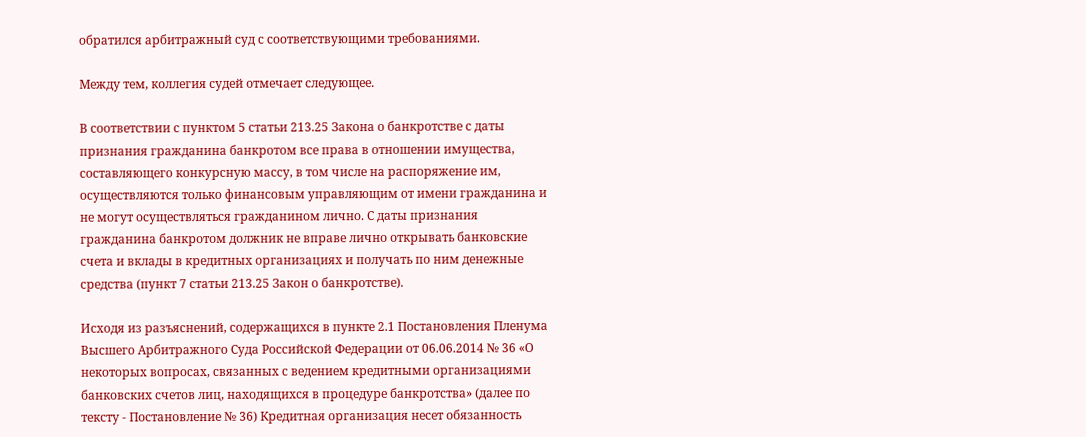обратился арбитражный суд с соответствующими требованиями.

Между тем, коллегия судей отмечает следующее.

В соответствии с пунктом 5 статьи 213.25 Закона о банкротстве с даты признания гражданина банкротом все права в отношении имущества, составляющего конкурсную массу, в том числе на распоряжение им, осуществляются только финансовым управляющим от имени гражданина и не могут осуществляться гражданином лично. С даты признания гражданина банкротом должник не вправе лично открывать банковские счета и вклады в кредитных организациях и получать по ним денежные средства (пункт 7 статьи 213.25 Закон о банкротстве).

Исходя из разъяснений, содержащихся в пункте 2.1 Постановления Пленума Высшего Арбитражного Суда Российской Федерации от 06.06.2014 № 36 «О некоторых вопросах, связанных с ведением кредитными организациями банковских счетов лиц, находящихся в процедуре банкротства» (далее по тексту - Постановление № 36) Кредитная организация несет обязанность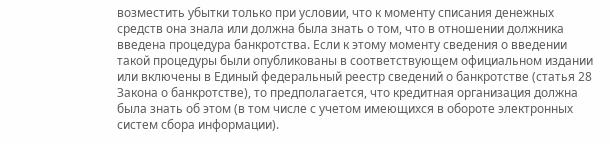возместить убытки только при условии, что к моменту списания денежных средств она знала или должна была знать о том, что в отношении должника введена процедура банкротства. Если к этому моменту сведения о введении такой процедуры были опубликованы в соответствующем официальном издании или включены в Единый федеральный реестр сведений о банкротстве (статья 28 Закона о банкротстве), то предполагается, что кредитная организация должна была знать об этом (в том числе с учетом имеющихся в обороте электронных систем сбора информации).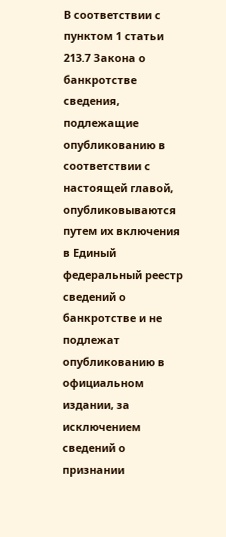В соответствии с пунктом 1 статьи 213.7 Закона о банкротстве сведения, подлежащие опубликованию в соответствии с настоящей главой, опубликовываются путем их включения в Единый федеральный реестр сведений о банкротстве и не подлежат опубликованию в официальном издании, за исключением сведений о признании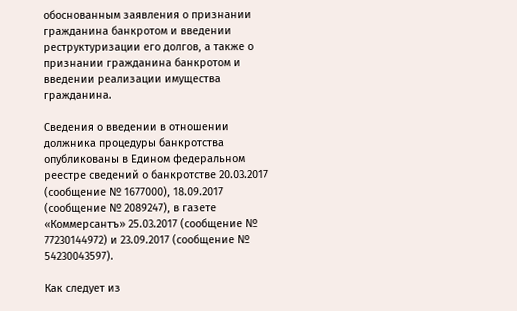обоснованным заявления о признании гражданина банкротом и введении реструктуризации его долгов, а также о признании гражданина банкротом и введении реализации имущества гражданина.

Сведения о введении в отношении должника процедуры банкротства опубликованы в Едином федеральном реестре сведений о банкротстве 20.03.2017 (сообщение № 1677000), 18.09.2017 (сообщение № 2089247), в газете «Коммерсантъ» 25.03.2017 (сообщение № 77230144972) и 23.09.2017 (сообщение № 54230043597).

Как следует из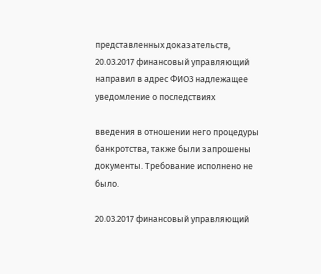представленных доказательств, 20.03.2017 финансовый управляющий направил в адрес ФИО3 надлежащее уведомление о последствиях

введения в отношении него процедуры банкротства, также были запрошены документы. Требование исполнено не было.

20.03.2017 финансовый управляющий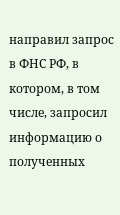направил запрос в ФНС РФ, в котором, в том числе, запросил информацию о полученных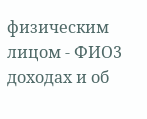физическим лицом - ФИО3 доходах и об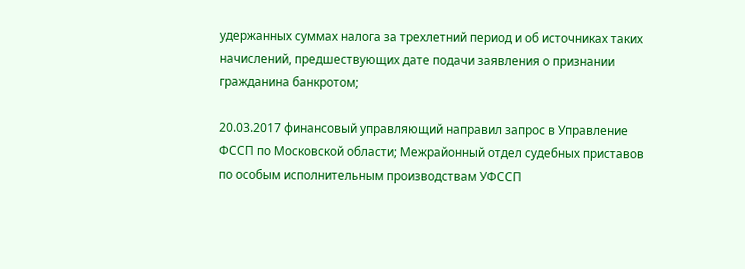удержанных суммах налога за трехлетний период и об источниках таких начислений, предшествующих дате подачи заявления о признании гражданина банкротом;

20.03.2017 финансовый управляющий направил запрос в Управление ФССП по Московской области; Межрайонный отдел судебных приставов по особым исполнительным производствам УФССП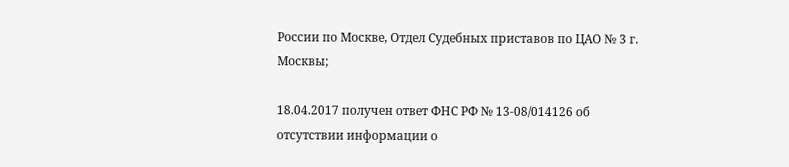России по Москве, Отдел Судебных приставов по ЦАО № 3 г. Москвы;

18.04.2017 получен ответ ФНС РФ № 13-08/014126 об отсутствии информации о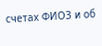счетах ФИО3 и об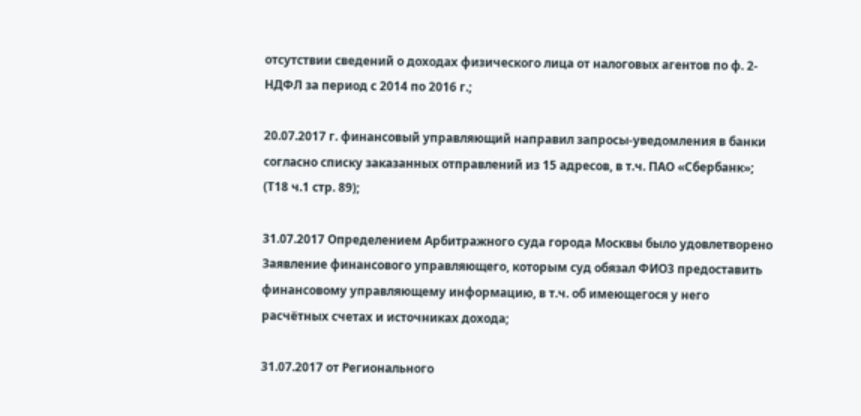отсутствии сведений о доходах физического лица от налоговых агентов по ф. 2-НДФЛ за период с 2014 по 2016 г.;

20.07.2017 г. финансовый управляющий направил запросы-уведомления в банки согласно списку заказанных отправлений из 15 адресов, в т.ч. ПАО «Сбербанк»; (Т18 ч.1 стр. 89);

31.07.2017 Определением Арбитражного суда города Москвы было удовлетворено Заявление финансового управляющего, которым суд обязал ФИО3 предоставить финансовому управляющему информацию, в т.ч. об имеющегося у него расчётных счетах и источниках дохода;

31.07.2017 от Регионального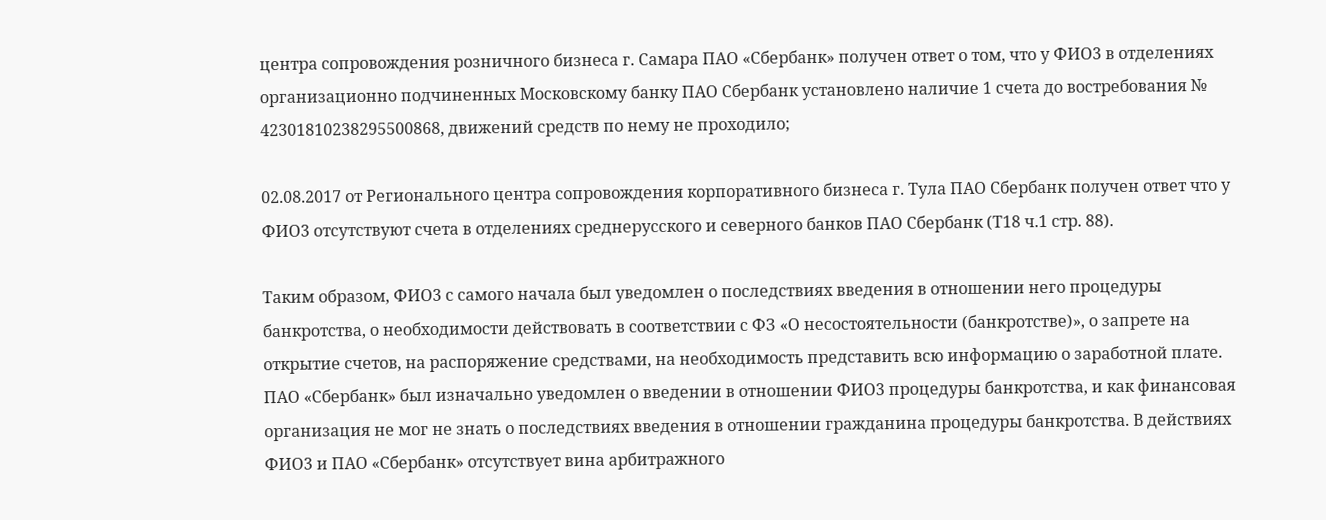центра сопровождения розничного бизнеса г. Самара ПАО «Сбербанк» получен ответ о том, что у ФИО3 в отделениях организационно подчиненных Московскому банку ПАО Сбербанк установлено наличие 1 счета до востребования № 42301810238295500868, движений средств по нему не проходило;

02.08.2017 от Регионального центра сопровождения корпоративного бизнеса г. Тула ПАО Сбербанк получен ответ что у ФИО3 отсутствуют счета в отделениях среднерусского и северного банков ПАО Сбербанк (Т18 ч.1 стр. 88).

Таким образом, ФИО3 с самого начала был уведомлен о последствиях введения в отношении него процедуры банкротства, о необходимости действовать в соответствии с ФЗ «О несостоятельности (банкротстве)», о запрете на открытие счетов, на распоряжение средствами, на необходимость представить всю информацию о заработной плате. ПАО «Сбербанк» был изначально уведомлен о введении в отношении ФИО3 процедуры банкротства, и как финансовая организация не мог не знать о последствиях введения в отношении гражданина процедуры банкротства. В действиях ФИО3 и ПАО «Сбербанк» отсутствует вина арбитражного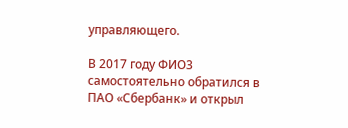управляющего.

В 2017 году ФИО3 самостоятельно обратился в ПАО «Сбербанк» и открыл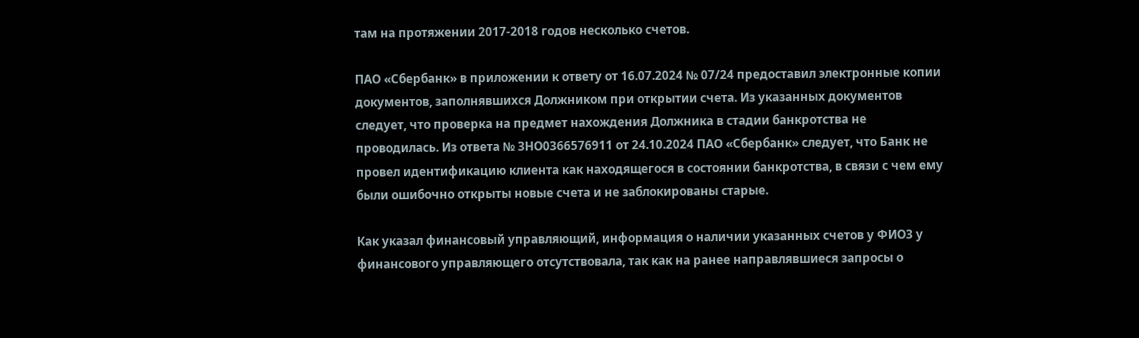там на протяжении 2017-2018 годов несколько счетов.

ПАО «Сбербанк» в приложении к ответу от 16.07.2024 № 07/24 предоставил электронные копии документов, заполнявшихся Должником при открытии счета. Из указанных документов следует, что проверка на предмет нахождения Должника в стадии банкротства не проводилась. Из ответа № ЗНО0366576911 от 24.10.2024 ПАО «Сбербанк» следует, что Банк не провел идентификацию клиента как находящегося в состоянии банкротства, в связи с чем ему были ошибочно открыты новые счета и не заблокированы старые.

Как указал финансовый управляющий, информация о наличии указанных счетов у ФИО3 у финансового управляющего отсутствовала, так как на ранее направлявшиеся запросы о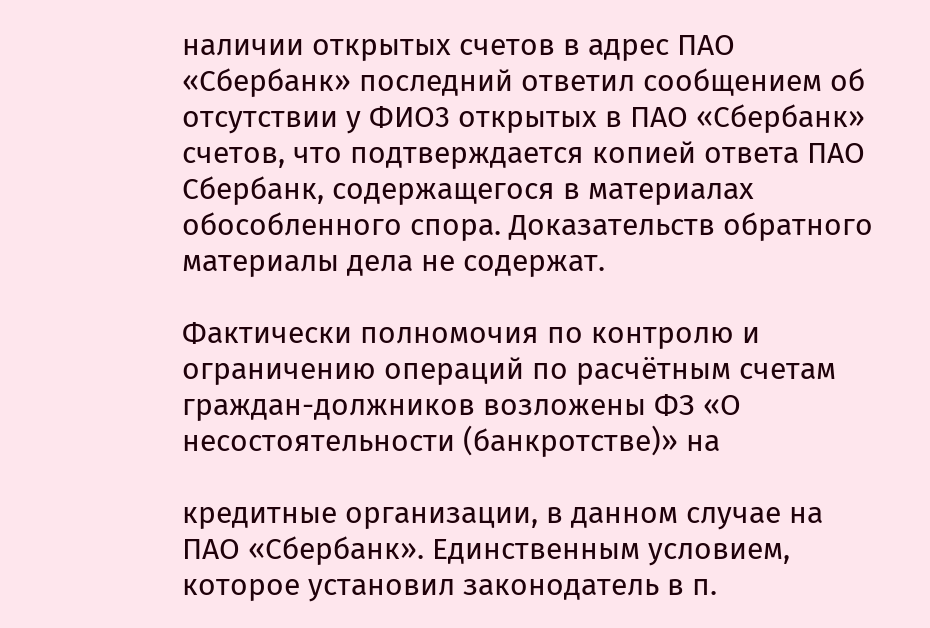наличии открытых счетов в адрес ПАО «Сбербанк» последний ответил сообщением об отсутствии у ФИО3 открытых в ПАО «Сбербанк» счетов, что подтверждается копией ответа ПАО Сбербанк, содержащегося в материалах обособленного спора. Доказательств обратного материалы дела не содержат.

Фактически полномочия по контролю и ограничению операций по расчётным счетам граждан-должников возложены ФЗ «О несостоятельности (банкротстве)» на

кредитные организации, в данном случае на ПАО «Сбербанк». Единственным условием, которое установил законодатель в п.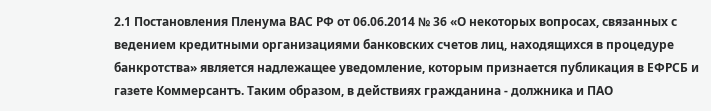2.1 Постановления Пленума ВАС РФ от 06.06.2014 № 36 «О некоторых вопросах, связанных с ведением кредитными организациями банковских счетов лиц, находящихся в процедуре банкротства» является надлежащее уведомление, которым признается публикация в ЕФРСБ и газете Коммерсантъ. Таким образом, в действиях гражданина - должника и ПАО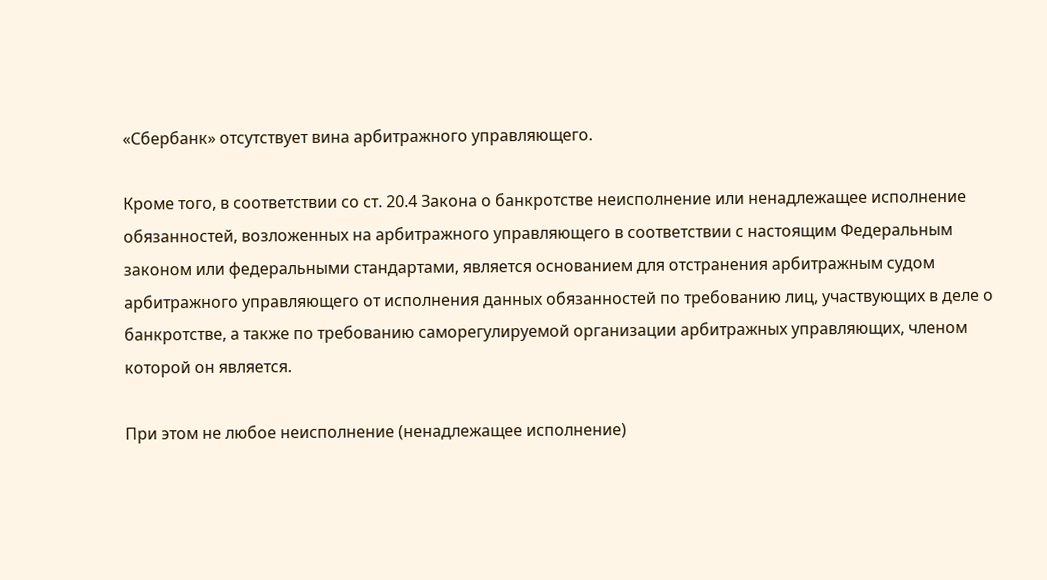«Сбербанк» отсутствует вина арбитражного управляющего.

Кроме того, в соответствии со ст. 20.4 Закона о банкротстве неисполнение или ненадлежащее исполнение обязанностей, возложенных на арбитражного управляющего в соответствии с настоящим Федеральным законом или федеральными стандартами, является основанием для отстранения арбитражным судом арбитражного управляющего от исполнения данных обязанностей по требованию лиц, участвующих в деле о банкротстве, а также по требованию саморегулируемой организации арбитражных управляющих, членом которой он является.

При этом не любое неисполнение (ненадлежащее исполнение)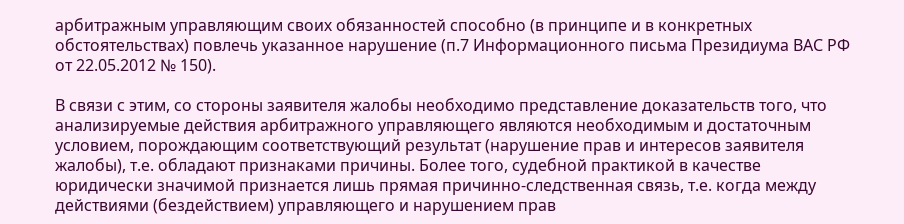арбитражным управляющим своих обязанностей способно (в принципе и в конкретных обстоятельствах) повлечь указанное нарушение (п.7 Информационного письма Президиума ВАС РФ от 22.05.2012 № 150).

В связи с этим, со стороны заявителя жалобы необходимо представление доказательств того, что анализируемые действия арбитражного управляющего являются необходимым и достаточным условием, порождающим соответствующий результат (нарушение прав и интересов заявителя жалобы), т.е. обладают признаками причины. Более того, судебной практикой в качестве юридически значимой признается лишь прямая причинно-следственная связь, т.е. когда между действиями (бездействием) управляющего и нарушением прав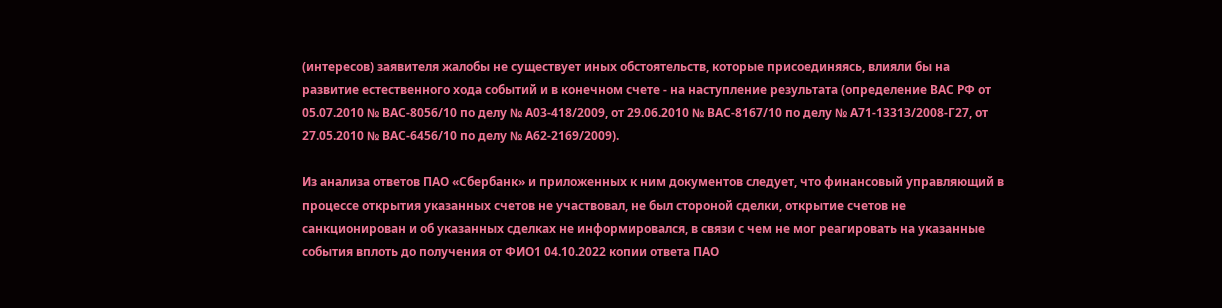(интересов) заявителя жалобы не существует иных обстоятельств, которые присоединяясь, влияли бы на развитие естественного хода событий и в конечном счете - на наступление результата (определение ВАС РФ от 05.07.2010 № ВАС-8056/10 по делу № А03-418/2009, от 29.06.2010 № ВАС-8167/10 по делу № А71-13313/2008-Г27, от 27.05.2010 № ВАС-6456/10 по делу № А62-2169/2009).

Из анализа ответов ПАО «Сбербанк» и приложенных к ним документов следует, что финансовый управляющий в процессе открытия указанных счетов не участвовал, не был стороной сделки, открытие счетов не санкционирован и об указанных сделках не информировался, в связи с чем не мог реагировать на указанные события вплоть до получения от ФИО1 04.10.2022 копии ответа ПАО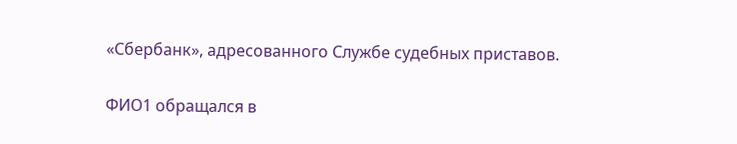«Сбербанк», адресованного Службе судебных приставов.

ФИО1 обращался в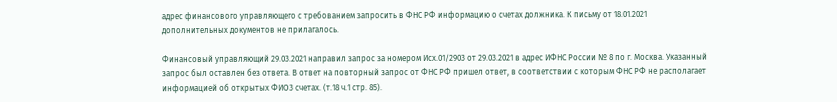адрес финансового управляющего с требованием запросить в ФНС РФ информацию о счетах должника. К письму от 18.01.2021 дополнительных документов не прилагалось.

Финансовый управляющий 29.03.2021 направил запрос за номером Исх.01/2903 от 29.03.2021 в адрес ИФНС России № 8 по г. Москва. Указанный запрос был оставлен без ответа. В ответ на повторный запрос от ФНС РФ пришел ответ, в соответствии с которым ФНС РФ не располагает информацией об открытых ФИО3 счетах. (т.18 ч.1 стр. 85).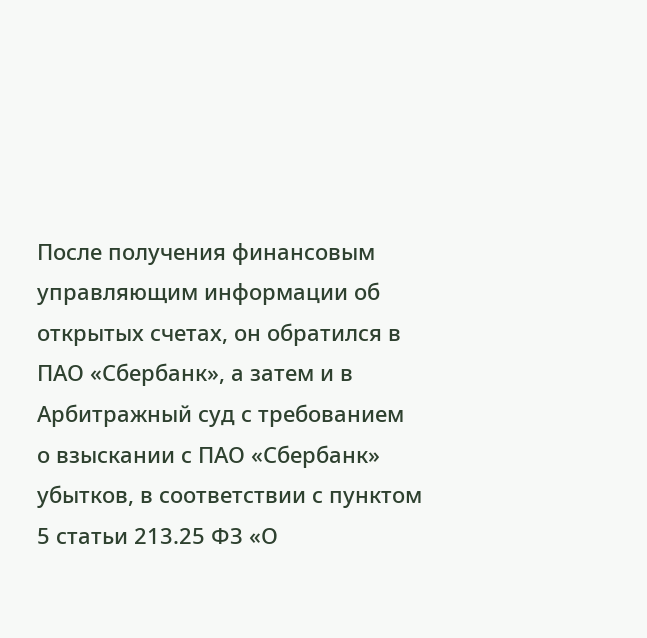После получения финансовым управляющим информации об открытых счетах, он обратился в ПАО «Сбербанк», а затем и в Арбитражный суд с требованием о взыскании с ПАО «Сбербанк» убытков, в соответствии с пунктом 5 статьи 213.25 ФЗ «О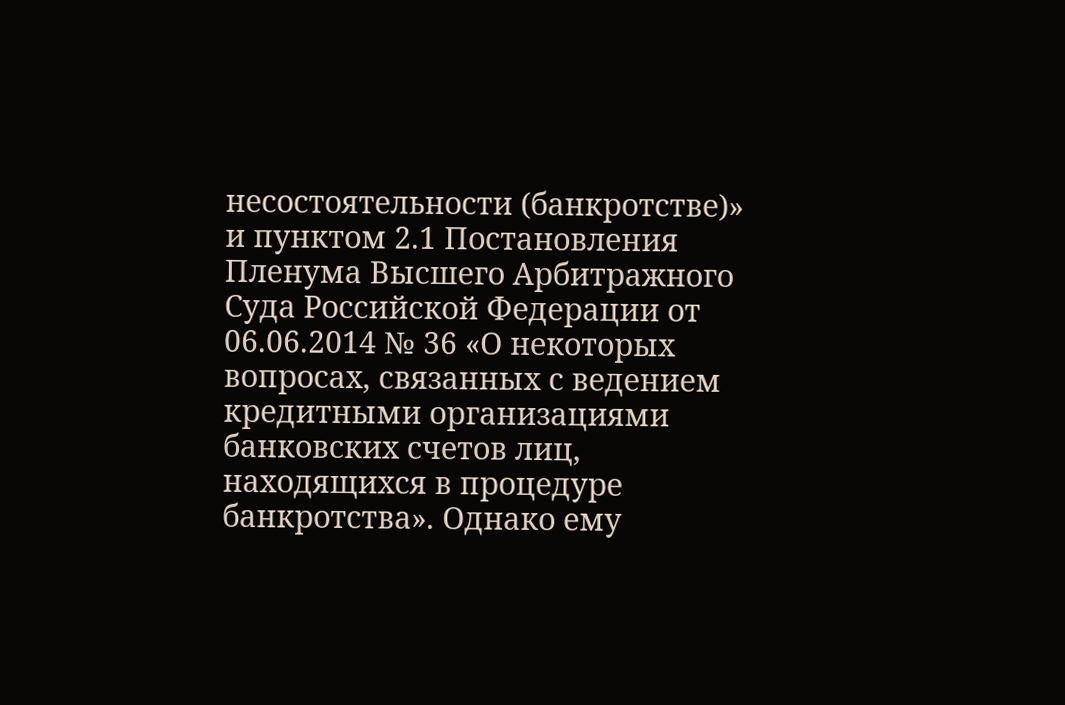несостоятельности (банкротстве)» и пунктом 2.1 Постановления Пленума Высшего Арбитражного Суда Российской Федерации от 06.06.2014 № 36 «О некоторых вопросах, связанных с ведением кредитными организациями банковских счетов лиц, находящихся в процедуре банкротства». Однако ему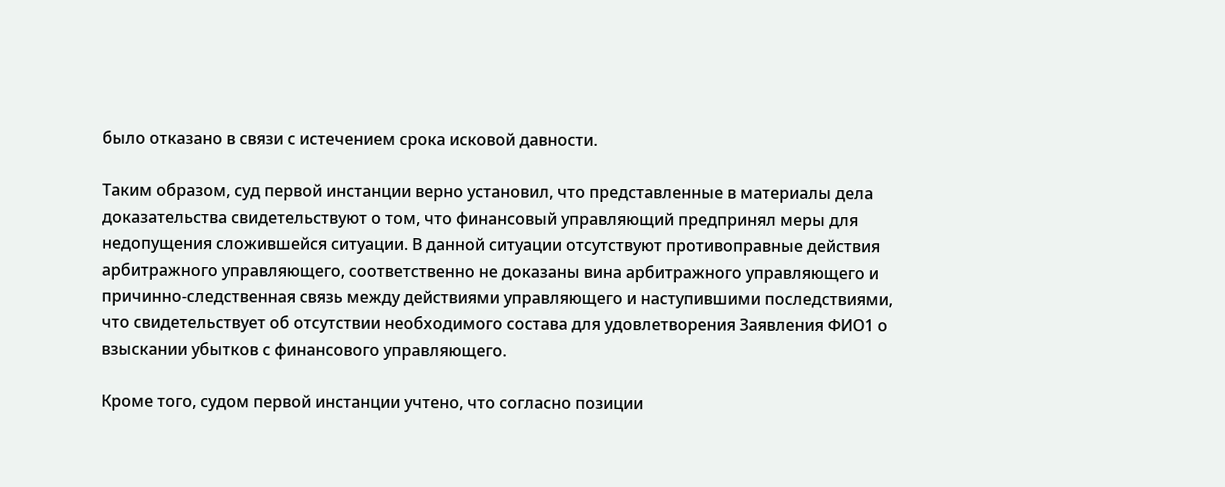было отказано в связи с истечением срока исковой давности.

Таким образом, суд первой инстанции верно установил, что представленные в материалы дела доказательства свидетельствуют о том, что финансовый управляющий предпринял меры для недопущения сложившейся ситуации. В данной ситуации отсутствуют противоправные действия арбитражного управляющего, соответственно не доказаны вина арбитражного управляющего и причинно-следственная связь между действиями управляющего и наступившими последствиями, что свидетельствует об отсутствии необходимого состава для удовлетворения Заявления ФИО1 о взыскании убытков с финансового управляющего.

Кроме того, судом первой инстанции учтено, что согласно позиции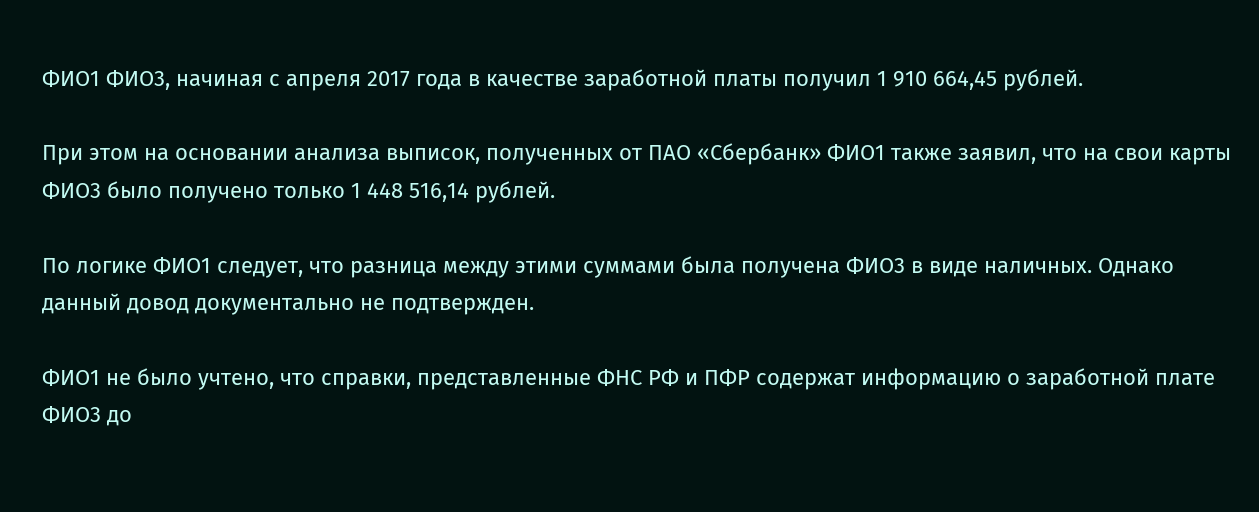ФИО1 ФИО3, начиная с апреля 2017 года в качестве заработной платы получил 1 910 664,45 рублей.

При этом на основании анализа выписок, полученных от ПАО «Сбербанк» ФИО1 также заявил, что на свои карты ФИО3 было получено только 1 448 516,14 рублей.

По логике ФИО1 следует, что разница между этими суммами была получена ФИО3 в виде наличных. Однако данный довод документально не подтвержден.

ФИО1 не было учтено, что справки, представленные ФНС РФ и ПФР содержат информацию о заработной плате ФИО3 до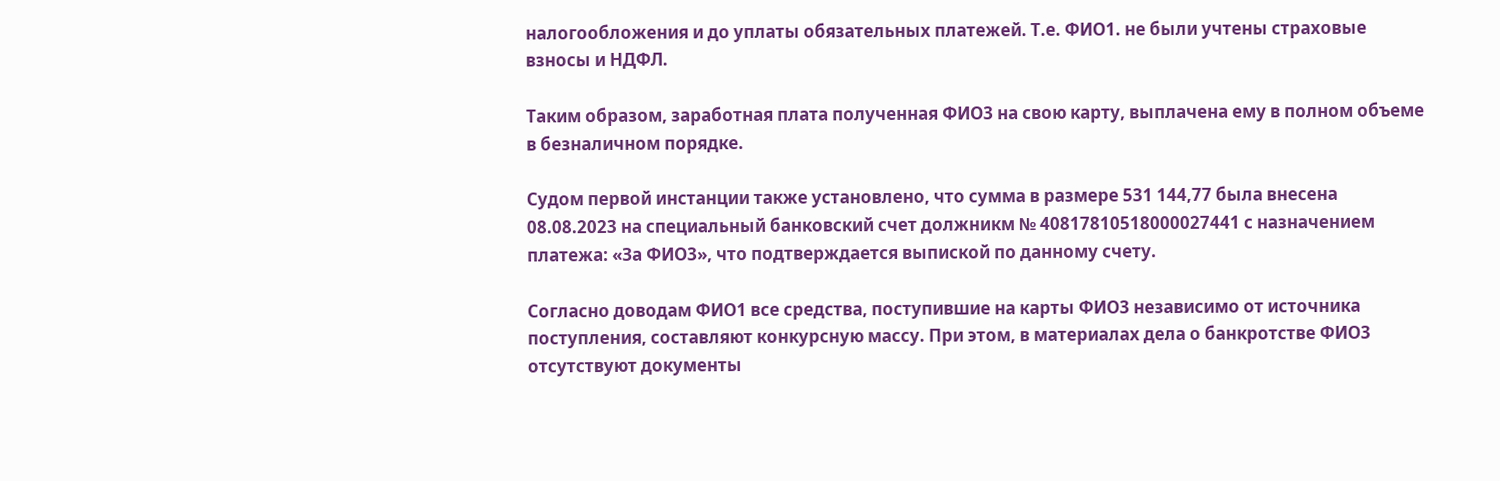налогообложения и до уплаты обязательных платежей. Т.е. ФИО1. не были учтены страховые взносы и НДФЛ.

Таким образом, заработная плата полученная ФИО3 на свою карту, выплачена ему в полном объеме в безналичном порядке.

Судом первой инстанции также установлено, что сумма в размере 531 144,77 была внесена 08.08.2023 на специальный банковский счет должникм № 40817810518000027441 с назначением платежа: «За ФИО3», что подтверждается выпиской по данному счету.

Согласно доводам ФИО1 все средства, поступившие на карты ФИО3 независимо от источника поступления, составляют конкурсную массу. При этом, в материалах дела о банкротстве ФИО3 отсутствуют документы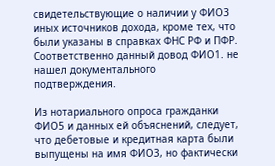свидетельствующие о наличии у ФИО3 иных источников дохода, кроме тех, что были указаны в справках ФНС РФ и ПФР. Соответственно данный довод ФИО1. не нашел документального подтверждения.

Из нотариального опроса гражданки ФИО5 и данных ей объяснений, следует, что дебетовые и кредитная карта были выпущены на имя ФИО3, но фактически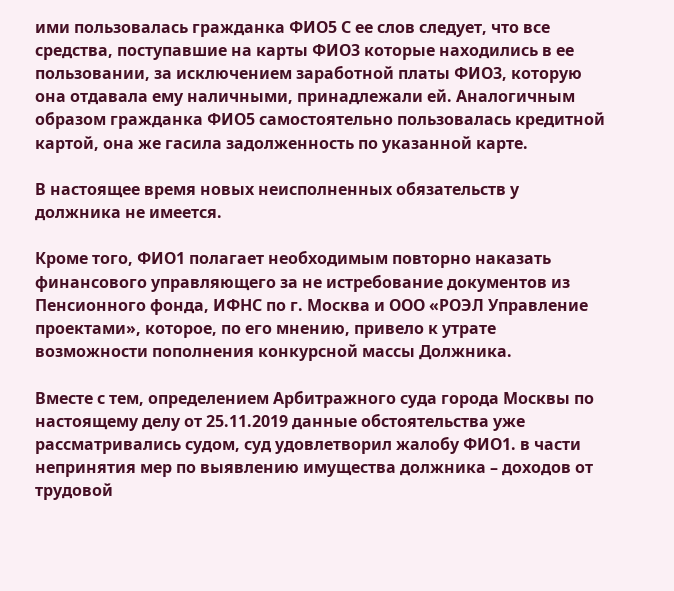ими пользовалась гражданка ФИО5 С ее слов следует, что все средства, поступавшие на карты ФИО3 которые находились в ее пользовании, за исключением заработной платы ФИО3, которую она отдавала ему наличными, принадлежали ей. Аналогичным образом гражданка ФИО5 самостоятельно пользовалась кредитной картой, она же гасила задолженность по указанной карте.

В настоящее время новых неисполненных обязательств у должника не имеется.

Кроме того, ФИО1 полагает необходимым повторно наказать финансового управляющего за не истребование документов из Пенсионного фонда, ИФНС по г. Москва и ООО «РОЭЛ Управление проектами», которое, по его мнению, привело к утрате возможности пополнения конкурсной массы Должника.

Вместе с тем, определением Арбитражного суда города Москвы по настоящему делу от 25.11.2019 данные обстоятельства уже рассматривались судом, суд удовлетворил жалобу ФИО1. в части непринятия мер по выявлению имущества должника – доходов от трудовой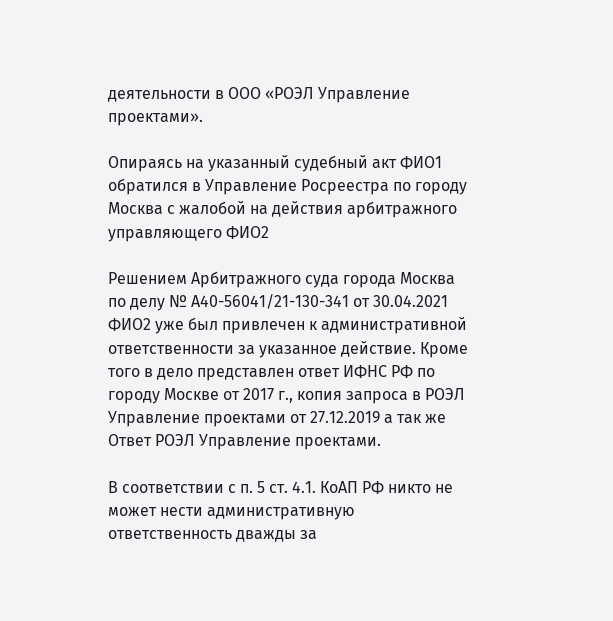деятельности в ООО «РОЭЛ Управление проектами».

Опираясь на указанный судебный акт ФИО1 обратился в Управление Росреестра по городу Москва с жалобой на действия арбитражного управляющего ФИО2

Решением Арбитражного суда города Москва по делу № А40-56041/21-130-341 от 30.04.2021 ФИО2 уже был привлечен к административной ответственности за указанное действие. Кроме того в дело представлен ответ ИФНС РФ по городу Москве от 2017 г., копия запроса в РОЭЛ Управление проектами от 27.12.2019 а так же Ответ РОЭЛ Управление проектами.

В соответствии с п. 5 ст. 4.1. КоАП РФ никто не может нести административную ответственность дважды за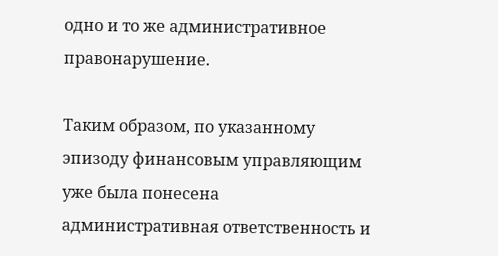одно и то же административное правонарушение.

Таким образом, по указанному эпизоду финансовым управляющим уже была понесена административная ответственность и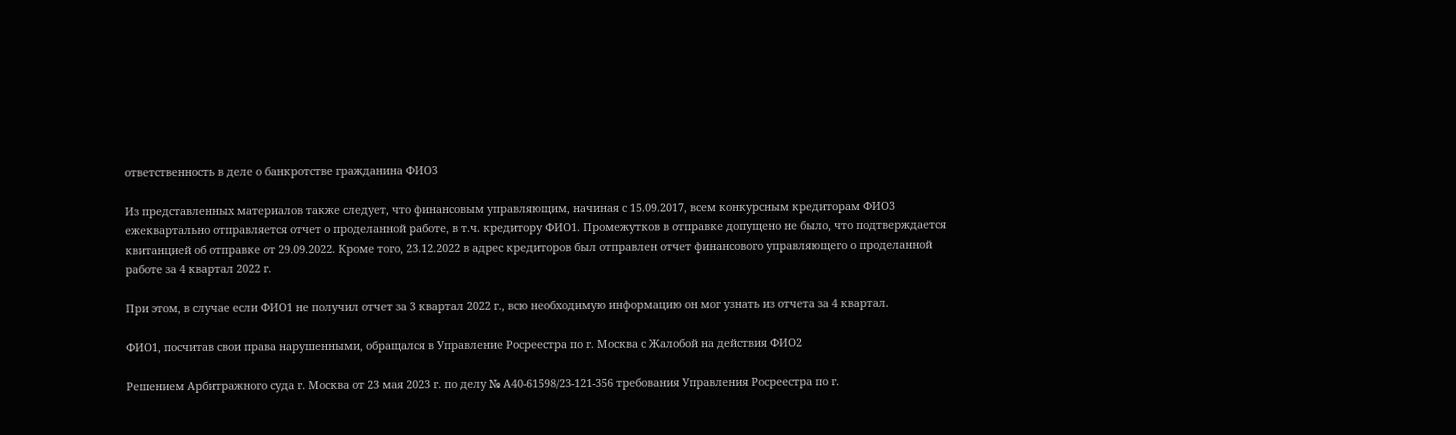ответственность в деле о банкротстве гражданина ФИО3

Из представленных материалов также следует, что финансовым управляющим, начиная с 15.09.2017, всем конкурсным кредиторам ФИО3 ежеквартально отправляется отчет о проделанной работе, в т.ч. кредитору ФИО1. Промежутков в отправке допущено не было, что подтверждается квитанцией об отправке от 29.09.2022. Кроме того, 23.12.2022 в адрес кредиторов был отправлен отчет финансового управляющего о проделанной работе за 4 квартал 2022 г.

При этом, в случае если ФИО1 не получил отчет за 3 квартал 2022 г., всю необходимую информацию он мог узнать из отчета за 4 квартал.

ФИО1, посчитав свои права нарушенными, обращался в Управление Росреестра по г. Москва с Жалобой на действия ФИО2

Решением Арбитражного суда г. Москва от 23 мая 2023 г. по делу № А40-61598/23-121-356 требования Управления Росреестра по г.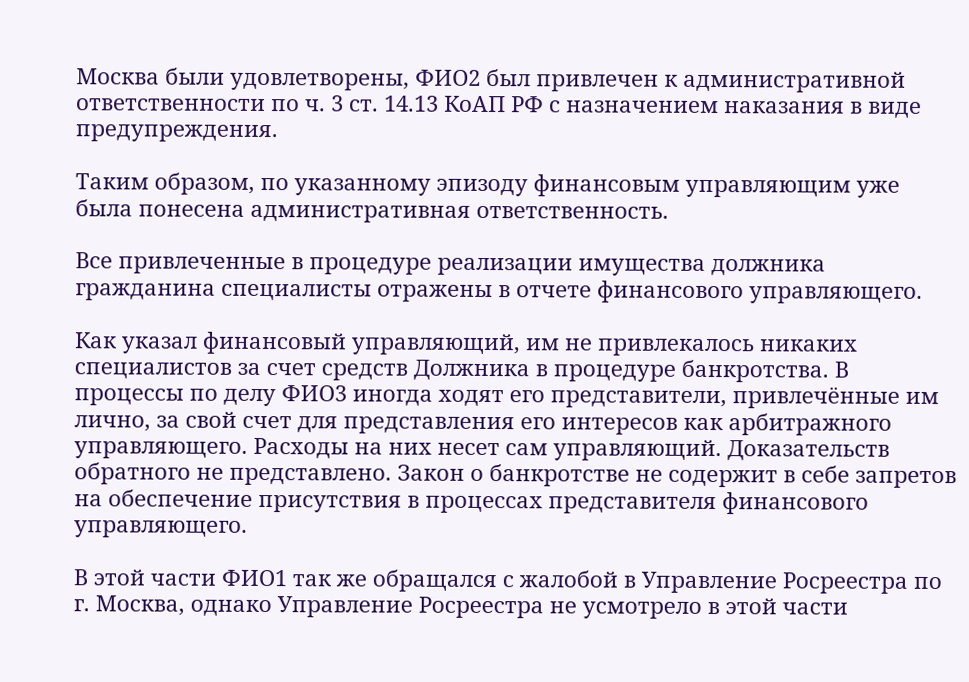Москва были удовлетворены, ФИО2 был привлечен к административной ответственности по ч. 3 ст. 14.13 КоАП РФ с назначением наказания в виде предупреждения.

Таким образом, по указанному эпизоду финансовым управляющим уже была понесена административная ответственность.

Все привлеченные в процедуре реализации имущества должника гражданина специалисты отражены в отчете финансового управляющего.

Как указал финансовый управляющий, им не привлекалось никаких специалистов за счет средств Должника в процедуре банкротства. В процессы по делу ФИО3 иногда ходят его представители, привлечённые им лично, за свой счет для представления его интересов как арбитражного управляющего. Расходы на них несет сам управляющий. Доказательств обратного не представлено. Закон о банкротстве не содержит в себе запретов на обеспечение присутствия в процессах представителя финансового управляющего.

В этой части ФИО1 так же обращался с жалобой в Управление Росреестра по г. Москва, однако Управление Росреестра не усмотрело в этой части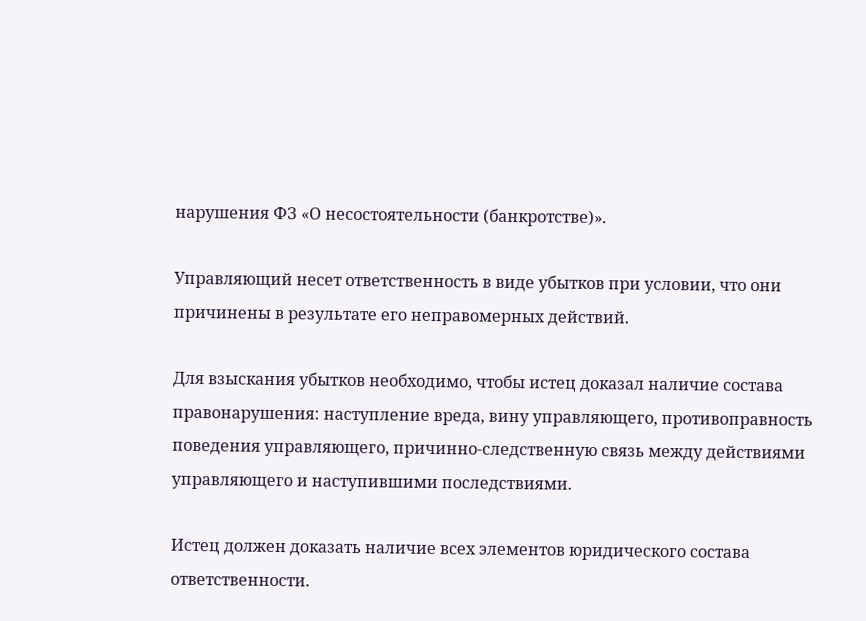нарушения ФЗ «О несостоятельности (банкротстве)».

Управляющий несет ответственность в виде убытков при условии, что они причинены в результате его неправомерных действий.

Для взыскания убытков необходимо, чтобы истец доказал наличие состава правонарушения: наступление вреда, вину управляющего, противоправность поведения управляющего, причинно-следственную связь между действиями управляющего и наступившими последствиями.

Истец должен доказать наличие всех элементов юридического состава ответственности.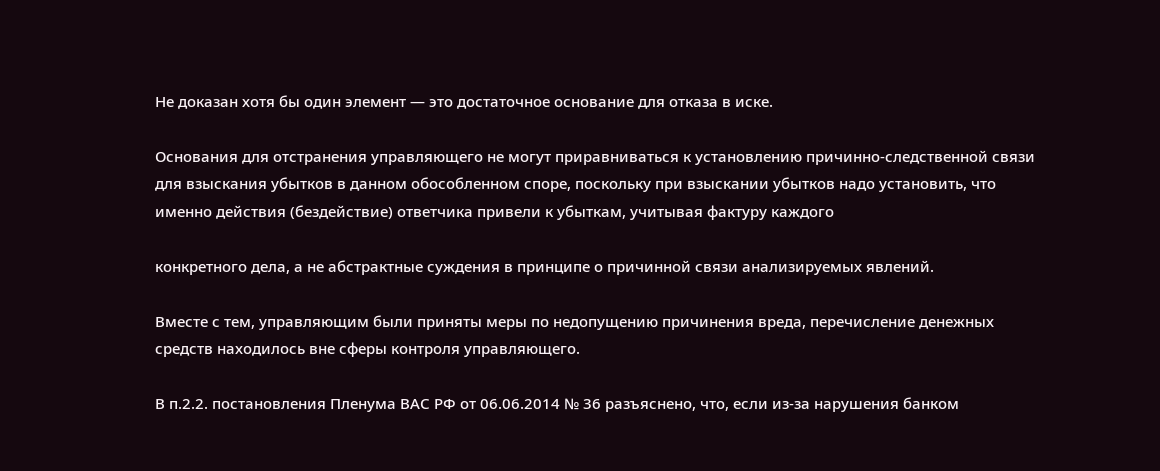Не доказан хотя бы один элемент — это достаточное основание для отказа в иске.

Основания для отстранения управляющего не могут приравниваться к установлению причинно-следственной связи для взыскания убытков в данном обособленном споре, поскольку при взыскании убытков надо установить, что именно действия (бездействие) ответчика привели к убыткам, учитывая фактуру каждого

конкретного дела, а не абстрактные суждения в принципе о причинной связи анализируемых явлений.

Вместе с тем, управляющим были приняты меры по недопущению причинения вреда, перечисление денежных средств находилось вне сферы контроля управляющего.

В п.2.2. постановления Пленума ВАС РФ от 06.06.2014 № 36 разъяснено, что, если из-за нарушения банком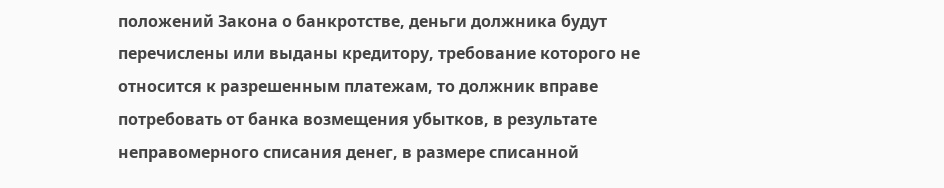положений Закона о банкротстве, деньги должника будут перечислены или выданы кредитору, требование которого не относится к разрешенным платежам, то должник вправе потребовать от банка возмещения убытков, в результате неправомерного списания денег, в размере списанной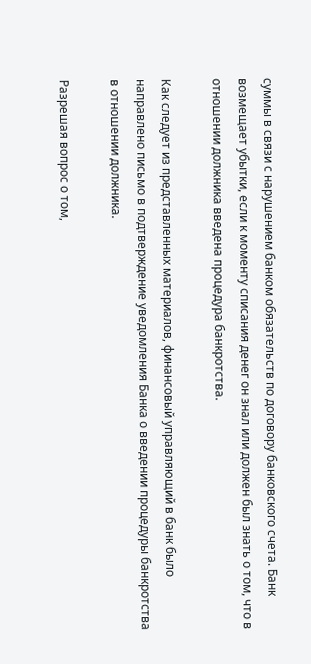суммы в связи с нарушением банком обязательств по договору банковского счета. Банк возмещает убытки, если к моменту списания денег он знал или должен был знать о том, что в отношении должника введена процедура банкротства.

Как следует из представленных материалов, финансовый управляющий в банк было направлено письмо в подтверждение уведомления Банка о введении процедуры банкротства в отношении должника.

Разрешая вопрос о том,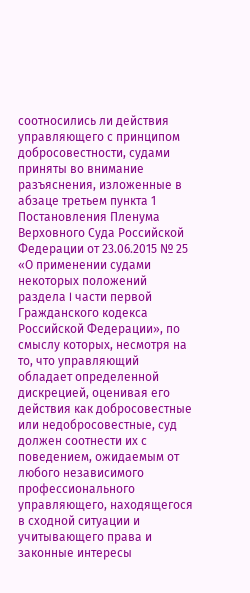соотносились ли действия управляющего с принципом добросовестности, судами приняты во внимание разъяснения, изложенные в абзаце третьем пункта 1 Постановления Пленума Верховного Суда Российской Федерации от 23.06.2015 № 25 «О применении судами некоторых положений раздела I части первой Гражданского кодекса Российской Федерации», по смыслу которых, несмотря на то, что управляющий обладает определенной дискрецией, оценивая его действия как добросовестные или недобросовестные, суд должен соотнести их с поведением, ожидаемым от любого независимого профессионального управляющего, находящегося в сходной ситуации и учитывающего права и законные интересы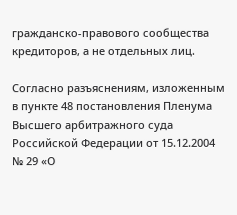гражданско-правового сообщества кредиторов, а не отдельных лиц.

Согласно разъяснениям, изложенным в пункте 48 постановления Пленума Высшего арбитражного суда Российской Федерации от 15.12.2004 № 29 «О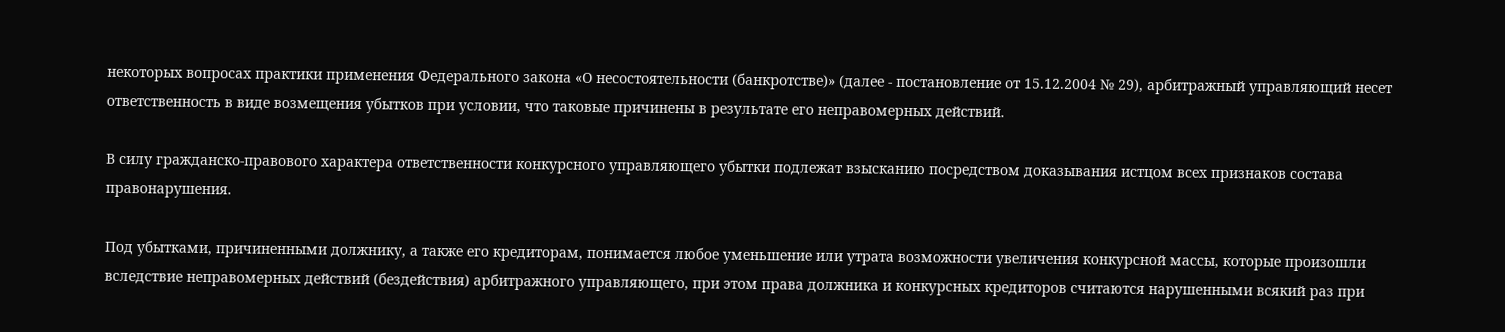некоторых вопросах практики применения Федерального закона «О несостоятельности (банкротстве)» (далее - постановление от 15.12.2004 № 29), арбитражный управляющий несет ответственность в виде возмещения убытков при условии, что таковые причинены в результате его неправомерных действий.

В силу гражданско-правового характера ответственности конкурсного управляющего убытки подлежат взысканию посредством доказывания истцом всех признаков состава правонарушения.

Под убытками, причиненными должнику, а также его кредиторам, понимается любое уменьшение или утрата возможности увеличения конкурсной массы, которые произошли вследствие неправомерных действий (бездействия) арбитражного управляющего, при этом права должника и конкурсных кредиторов считаются нарушенными всякий раз при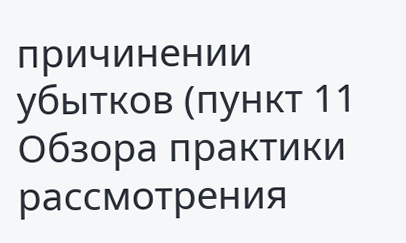причинении убытков (пункт 11 Обзора практики рассмотрения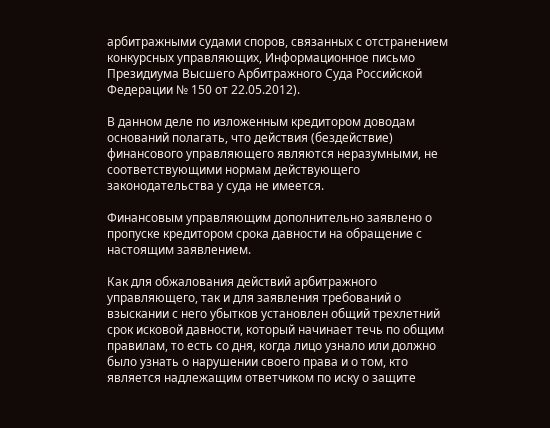арбитражными судами споров, связанных с отстранением конкурсных управляющих, Информационное письмо Президиума Высшего Арбитражного Суда Российской Федерации № 150 от 22.05.2012).

В данном деле по изложенным кредитором доводам оснований полагать, что действия (бездействие) финансового управляющего являются неразумными, не соответствующими нормам действующего законодательства у суда не имеется.

Финансовым управляющим дополнительно заявлено о пропуске кредитором срока давности на обращение с настоящим заявлением.

Как для обжалования действий арбитражного управляющего, так и для заявления требований о взыскании с него убытков установлен общий трехлетний срок исковой давности, который начинает течь по общим правилам, то есть со дня, когда лицо узнало или должно было узнать о нарушении своего права и о том, кто является надлежащим ответчиком по иску о защите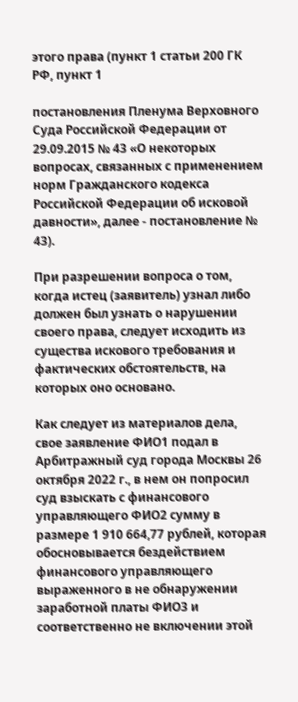этого права (пункт 1 статьи 200 ГК РФ, пункт 1

постановления Пленума Верховного Суда Российской Федерации от 29.09.2015 № 43 «О некоторых вопросах, связанных с применением норм Гражданского кодекса Российской Федерации об исковой давности», далее - постановление № 43).

При разрешении вопроса о том, когда истец (заявитель) узнал либо должен был узнать о нарушении своего права, следует исходить из существа искового требования и фактических обстоятельств, на которых оно основано.

Как следует из материалов дела, свое заявление ФИО1 подал в Арбитражный суд города Москвы 26 октября 2022 г., в нем он попросил суд взыскать с финансового управляющего ФИО2 сумму в размере 1 910 664,77 рублей, которая обосновывается бездействием финансового управляющего выраженного в не обнаружении заработной платы ФИО3 и соответственно не включении этой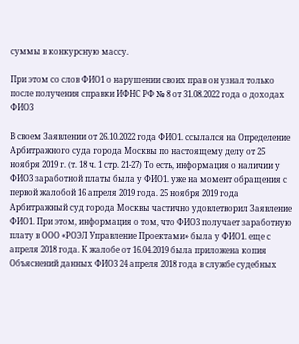суммы в конкурсную массу.

При этом со слов ФИО1 о нарушении своих прав он узнал только после получения справки ИФНС РФ № 8 от 31.08.2022 года о доходах ФИО3

В своем Заявлении от 26.10.2022 года ФИО1. ссылался на Определение Арбитражного суда города Москвы по настоящему делу от 25 ноября 2019 г. (т. 18 ч. 1 стр. 21-27) То есть, информация о наличии у ФИО3 заработной платы была у ФИО1. уже на момент обращения с первой жалобой 16 апреля 2019 года. 25 ноября 2019 года Арбитражный суд города Москвы частично удовлетворил Заявление ФИО1. При этом, информация о том, что ФИО3 получает заработную плату в ООО «РОЭЛ Управление Проектами» была у ФИО1. еще с апреля 2018 года. К жалобе от 16.04.2019 была приложена копия Объяснений данных ФИО3 24 апреля 2018 года в службе судебных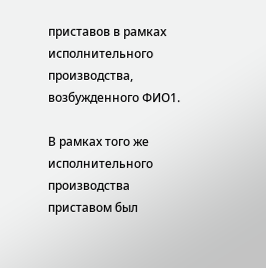приставов в рамках исполнительного производства, возбужденного ФИО1.

В рамках того же исполнительного производства приставом был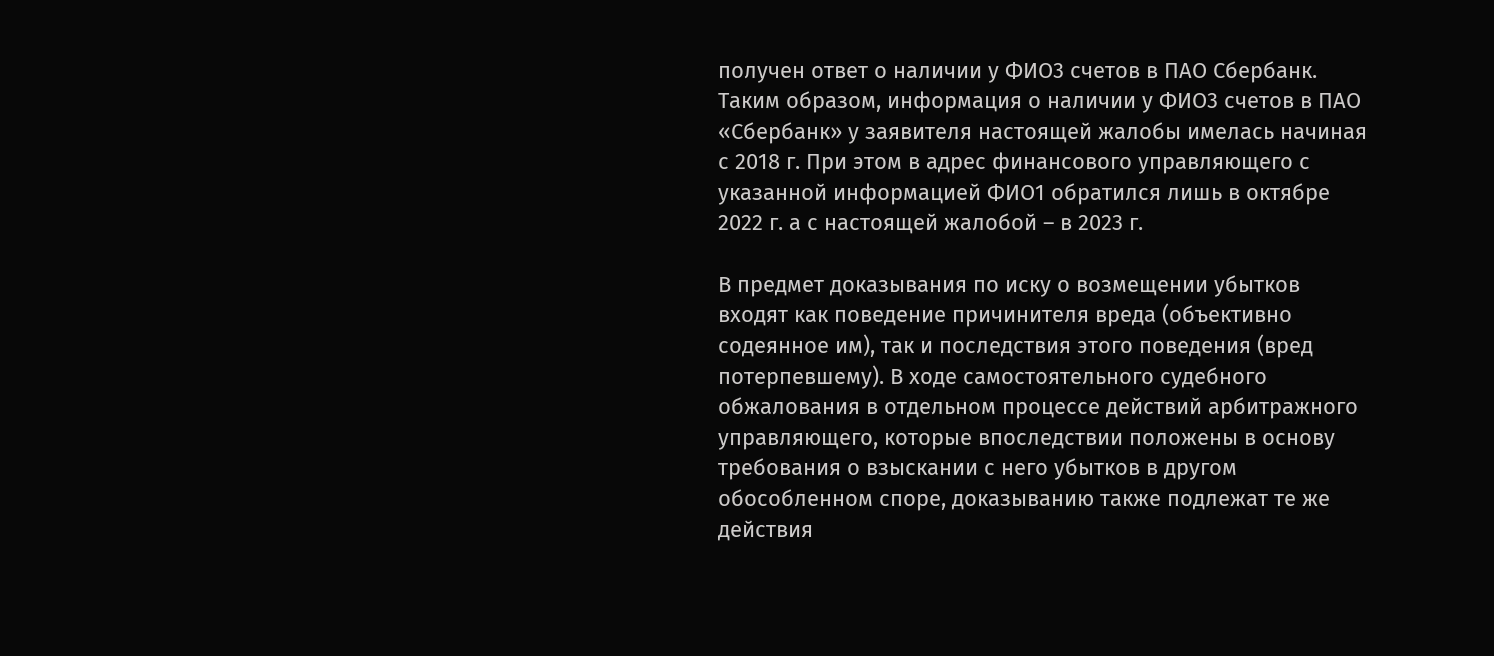получен ответ о наличии у ФИО3 счетов в ПАО Сбербанк. Таким образом, информация о наличии у ФИО3 счетов в ПАО «Сбербанк» у заявителя настоящей жалобы имелась начиная с 2018 г. При этом в адрес финансового управляющего с указанной информацией ФИО1 обратился лишь в октябре 2022 г. а с настоящей жалобой – в 2023 г.

В предмет доказывания по иску о возмещении убытков входят как поведение причинителя вреда (объективно содеянное им), так и последствия этого поведения (вред потерпевшему). В ходе самостоятельного судебного обжалования в отдельном процессе действий арбитражного управляющего, которые впоследствии положены в основу требования о взыскании с него убытков в другом обособленном споре, доказыванию также подлежат те же действия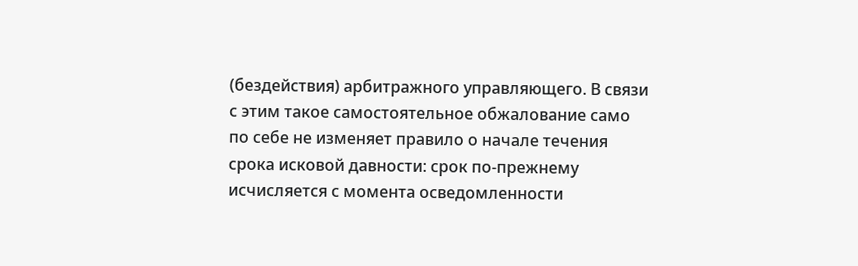(бездействия) арбитражного управляющего. В связи с этим такое самостоятельное обжалование само по себе не изменяет правило о начале течения срока исковой давности: срок по-прежнему исчисляется с момента осведомленности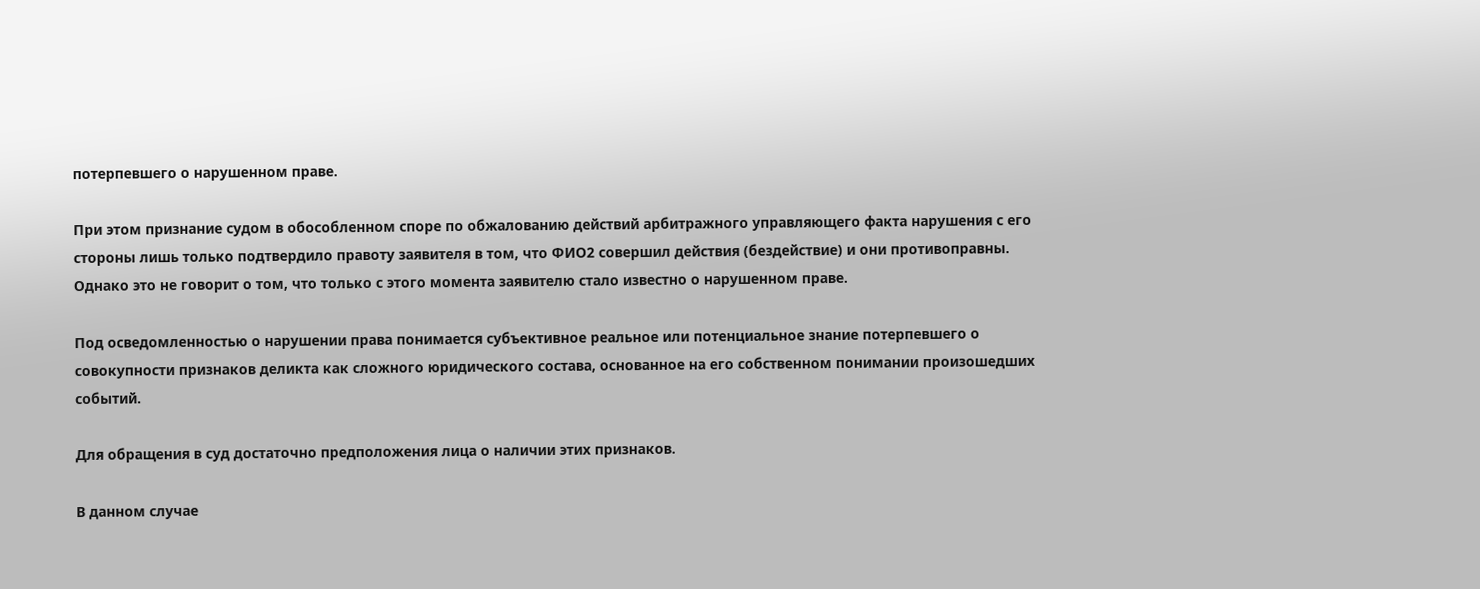потерпевшего о нарушенном праве.

При этом признание судом в обособленном споре по обжалованию действий арбитражного управляющего факта нарушения с его стороны лишь только подтвердило правоту заявителя в том, что ФИО2 совершил действия (бездействие) и они противоправны. Однако это не говорит о том, что только с этого момента заявителю стало известно о нарушенном праве.

Под осведомленностью о нарушении права понимается субъективное реальное или потенциальное знание потерпевшего о совокупности признаков деликта как сложного юридического состава, основанное на его собственном понимании произошедших событий.

Для обращения в суд достаточно предположения лица о наличии этих признаков.

В данном случае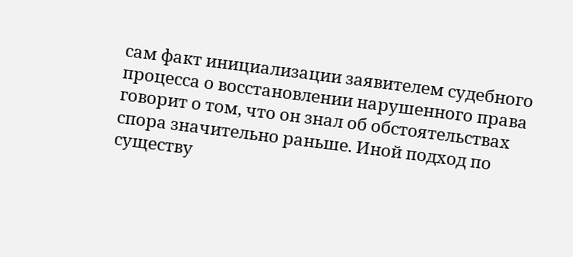сам факт инициализации заявителем судебного процесса о восстановлении нарушенного права говорит о том, что он знал об обстоятельствах спора значительно раньше. Иной подход по существу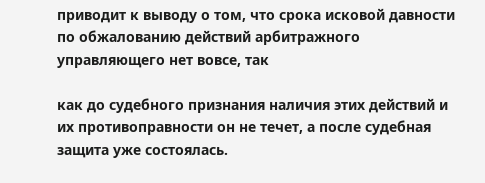приводит к выводу о том, что срока исковой давности по обжалованию действий арбитражного управляющего нет вовсе, так

как до судебного признания наличия этих действий и их противоправности он не течет, а после судебная защита уже состоялась.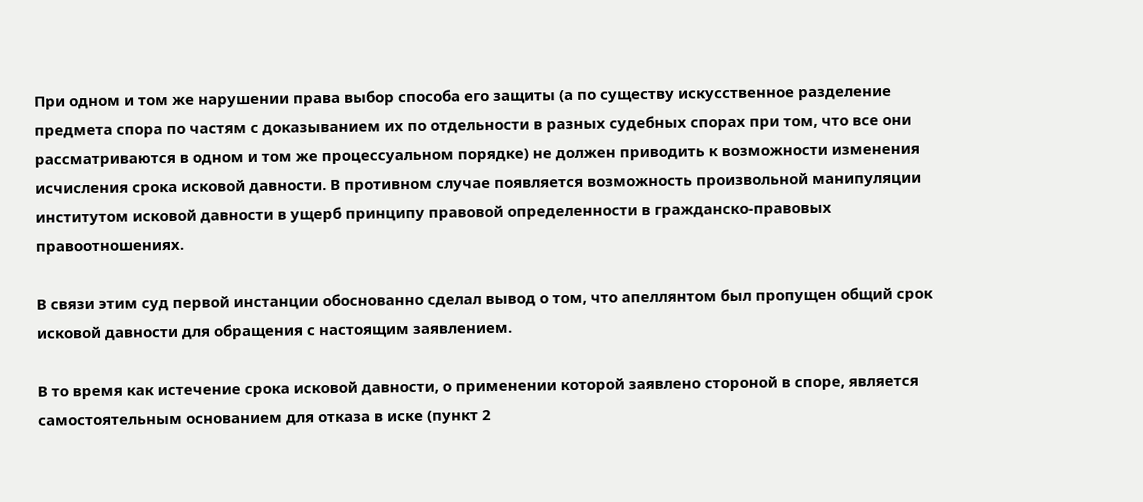При одном и том же нарушении права выбор способа его защиты (а по существу искусственное разделение предмета спора по частям с доказыванием их по отдельности в разных судебных спорах при том, что все они рассматриваются в одном и том же процессуальном порядке) не должен приводить к возможности изменения исчисления срока исковой давности. В противном случае появляется возможность произвольной манипуляции институтом исковой давности в ущерб принципу правовой определенности в гражданско-правовых правоотношениях.

В связи этим суд первой инстанции обоснованно сделал вывод о том, что апеллянтом был пропущен общий срок исковой давности для обращения с настоящим заявлением.

В то время как истечение срока исковой давности, о применении которой заявлено стороной в споре, является самостоятельным основанием для отказа в иске (пункт 2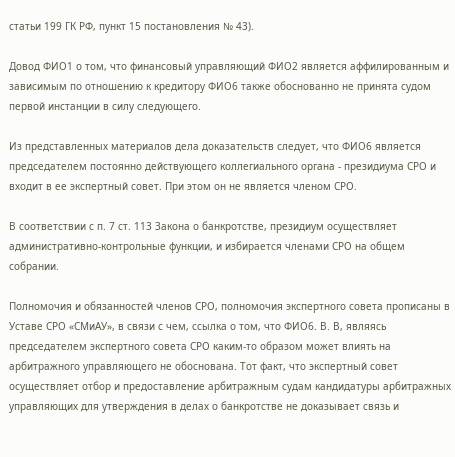статьи 199 ГК РФ, пункт 15 постановления № 43).

Довод ФИО1 о том, что финансовый управляющий ФИО2 является аффилированным и зависимым по отношению к кредитору ФИО6 также обоснованно не принята судом первой инстанции в силу следующего.

Из представленных материалов дела доказательств следует, что ФИО6 является председателем постоянно действующего коллегиального органа - президиума СРО и входит в ее экспертный совет. При этом он не является членом СРО.

В соответствии с п. 7 ст. 113 Закона о банкротстве, президиум осуществляет административно-контрольные функции, и избирается членами СРО на общем собрании.

Полномочия и обязанностей членов СРО, полномочия экспертного совета прописаны в Уставе СРО «СМиАУ», в связи с чем, ссылка о том, что ФИО6. В. В, являясь председателем экспертного совета СРО каким-то образом может влиять на арбитражного управляющего не обоснована. Тот факт, что экспертный совет осуществляет отбор и предоставление арбитражным судам кандидатуры арбитражных управляющих для утверждения в делах о банкротстве не доказывает связь и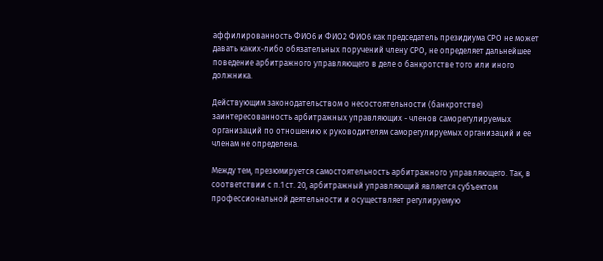аффилированность ФИО6 и ФИО2 ФИО6 как председатель президиума СРО не может давать каких-либо обязательных поручений члену СРО, не определяет дальнейшее поведение арбитражного управляющего в деле о банкротстве того или иного должника.

Действующим законодательством о несостоятельности (банкротстве) заинтересованность арбитражных управляющих - членов саморегулируемых организаций по отношению к руководителям саморегулируемых организаций и ее членам не определена.

Между тем, презюмируется самостоятельность арбитражного управляющего. Так, в соответствии с п.1 ст. 20, арбитражный управляющий является субъектом профессиональной деятельности и осуществляет регулируемую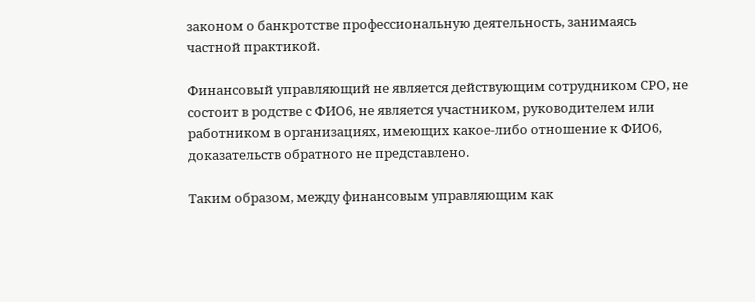законом о банкротстве профессиональную деятельность, занимаясь частной практикой.

Финансовый управляющий не является действующим сотрудником СРО, не состоит в родстве с ФИО6, не является участником, руководителем или работником в организациях, имеющих какое-либо отношение к ФИО6, доказательств обратного не представлено.

Таким образом, между финансовым управляющим как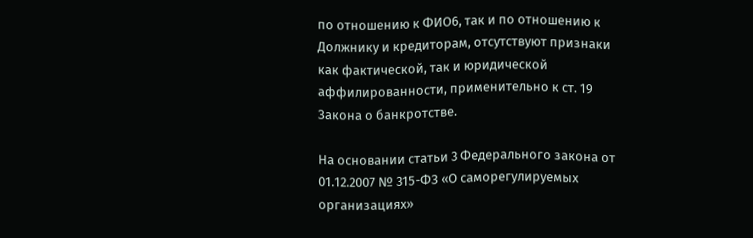по отношению к ФИО6, так и по отношению к Должнику и кредиторам, отсутствуют признаки как фактической, так и юридической аффилированности, применительно к ст. 19 Закона о банкротстве.

На основании статьи 3 Федерального закона от 01.12.2007 № 315-ФЗ «О саморегулируемых организациях»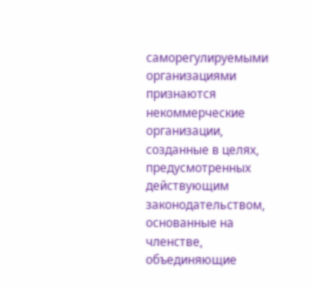саморегулируемыми организациями признаются некоммерческие организации, созданные в целях, предусмотренных действующим законодательством, основанные на членстве, объединяющие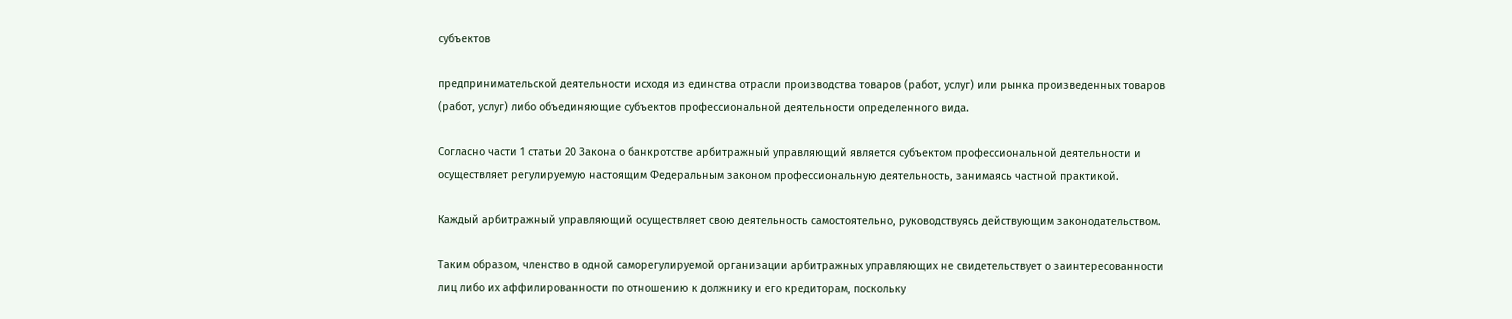субъектов

предпринимательской деятельности исходя из единства отрасли производства товаров (работ, услуг) или рынка произведенных товаров (работ, услуг) либо объединяющие субъектов профессиональной деятельности определенного вида.

Согласно части 1 статьи 20 Закона о банкротстве арбитражный управляющий является субъектом профессиональной деятельности и осуществляет регулируемую настоящим Федеральным законом профессиональную деятельность, занимаясь частной практикой.

Каждый арбитражный управляющий осуществляет свою деятельность самостоятельно, руководствуясь действующим законодательством.

Таким образом, членство в одной саморегулируемой организации арбитражных управляющих не свидетельствует о заинтересованности лиц либо их аффилированности по отношению к должнику и его кредиторам, поскольку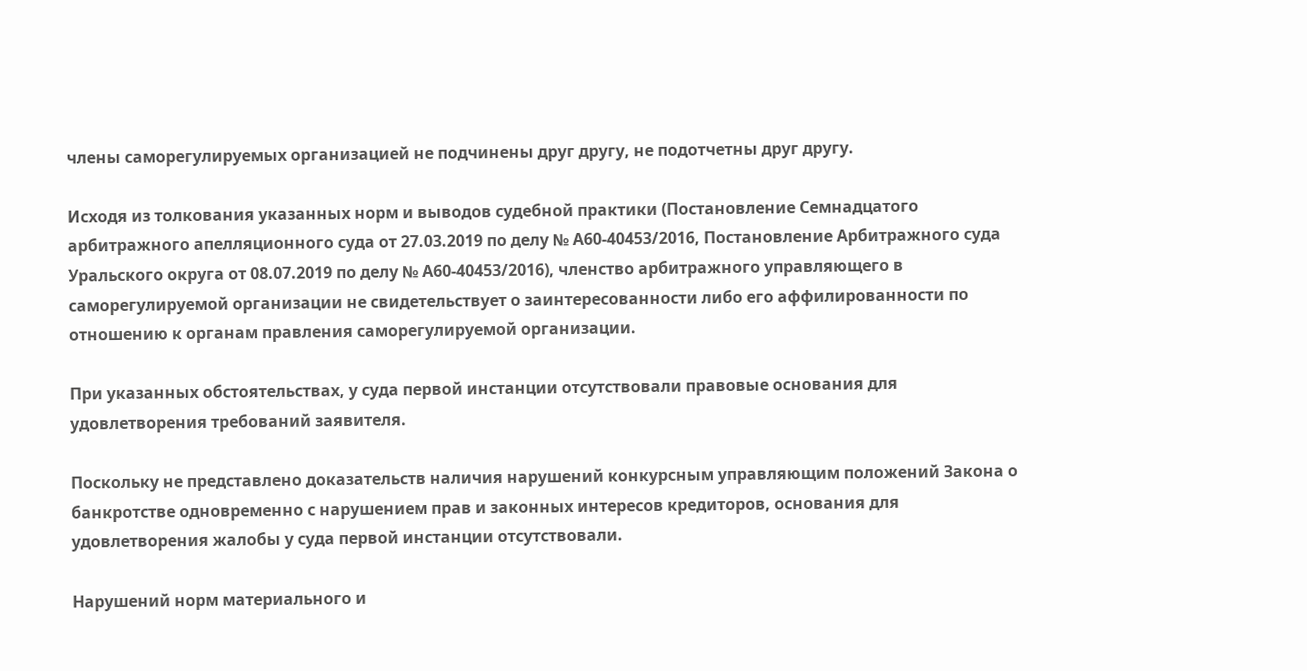члены саморегулируемых организацией не подчинены друг другу, не подотчетны друг другу.

Исходя из толкования указанных норм и выводов судебной практики (Постановление Семнадцатого арбитражного апелляционного суда от 27.03.2019 по делу № А60-40453/2016, Постановление Арбитражного суда Уральского округа от 08.07.2019 по делу № А60-40453/2016), членство арбитражного управляющего в саморегулируемой организации не свидетельствует о заинтересованности либо его аффилированности по отношению к органам правления саморегулируемой организации.

При указанных обстоятельствах, у суда первой инстанции отсутствовали правовые основания для удовлетворения требований заявителя.

Поскольку не представлено доказательств наличия нарушений конкурсным управляющим положений Закона о банкротстве одновременно с нарушением прав и законных интересов кредиторов, основания для удовлетворения жалобы у суда первой инстанции отсутствовали.

Нарушений норм материального и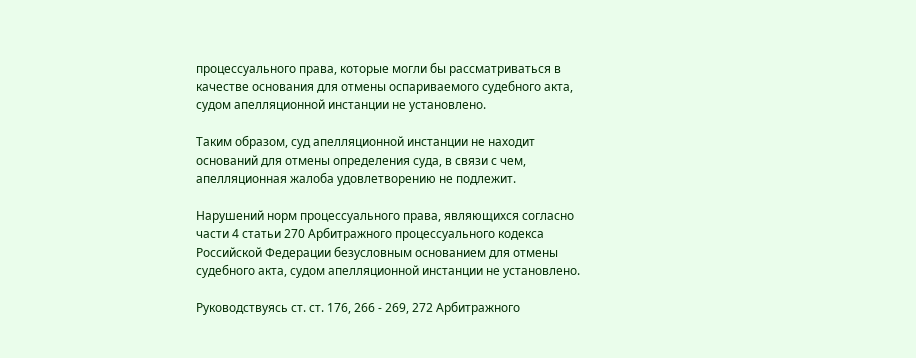процессуального права, которые могли бы рассматриваться в качестве основания для отмены оспариваемого судебного акта, судом апелляционной инстанции не установлено.

Таким образом, суд апелляционной инстанции не находит оснований для отмены определения суда, в связи с чем, апелляционная жалоба удовлетворению не подлежит.

Нарушений норм процессуального права, являющихся согласно части 4 статьи 270 Арбитражного процессуального кодекса Российской Федерации безусловным основанием для отмены судебного акта, судом апелляционной инстанции не установлено.

Руководствуясь ст. ст. 176, 266 - 269, 272 Арбитражного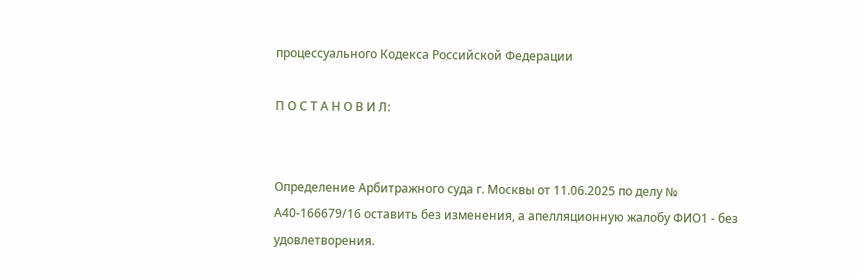процессуального Кодекса Российской Федерации

П О С Т А Н О В И Л:


Определение Арбитражного суда г. Москвы от 11.06.2025 по делу № А40-166679/16 оставить без изменения, а апелляционную жалобу ФИО1 - без удовлетворения.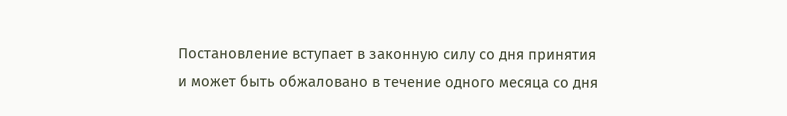Постановление вступает в законную силу со дня принятия и может быть обжаловано в течение одного месяца со дня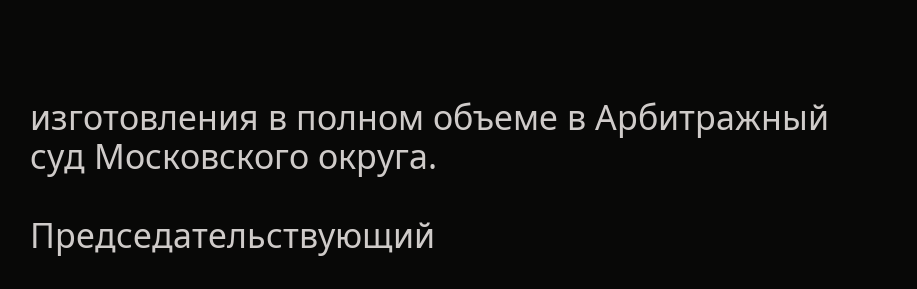изготовления в полном объеме в Арбитражный суд Московского округа.

Председательствующий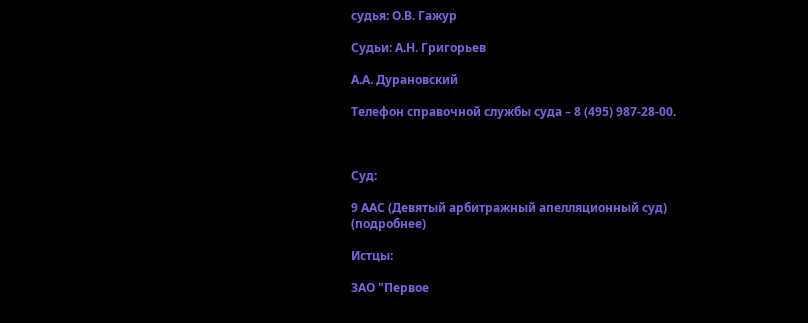судья: О.В. Гажур

Судьи: А.Н. Григорьев

А.А. Дурановский

Телефон справочной службы суда – 8 (495) 987-28-00.



Суд:

9 ААС (Девятый арбитражный апелляционный суд) (подробнее)

Истцы:

ЗАО "Первое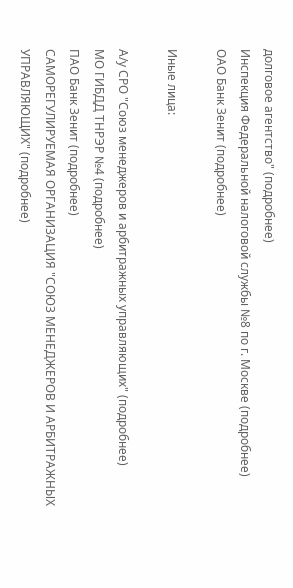долговое агентство" (подробнее)
Инспекция Федеральной налоговой службы №8 по г. Москве (подробнее)
ОАО Банк Зенит (подробнее)

Иные лица:

А/у СРО "Союз менеджеров и арбитражных управляющих" (подробнее)
МО ГИБДД ТНРЭР №4 (подробнее)
ПАО Банк Зенит (подробнее)
САМОРЕГУЛИРУЕМАЯ ОРГАНИЗАЦИЯ "СОЮЗ МЕНЕДЖЕРОВ И АРБИТРАЖНЫХ УПРАВЛЯЮЩИХ" (подробнее)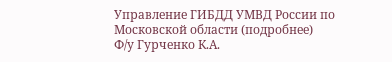Управление ГИБДД УМВД России по Московской области (подробнее)
Ф/у Гурченко К.А.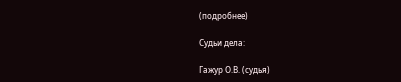(подробнее)

Судьи дела:

Гажур О.В. (судья)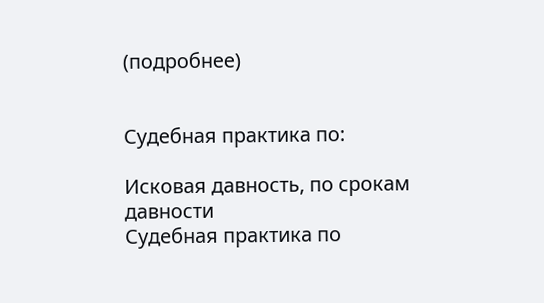(подробнее)


Судебная практика по:

Исковая давность, по срокам давности
Судебная практика по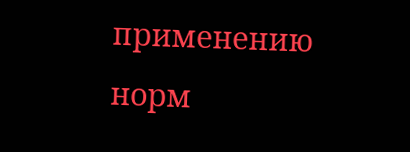применению норм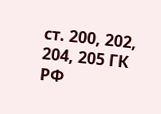ст. 200, 202, 204, 205 ГК РФ